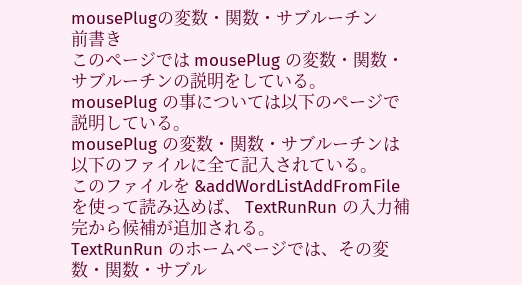mousePlugの変数・関数・サブルーチン
前書き
このページでは mousePlug の変数・関数・サブルーチンの説明をしている。
mousePlug の事については以下のページで説明している。
mousePlug の変数・関数・サブルーチンは以下のファイルに全て記入されている。
このファイルを &addWordListAddFromFile を使って読み込めば、 TextRunRun の入力補完から候補が追加される。
TextRunRun のホームページでは、その変数・関数・サブル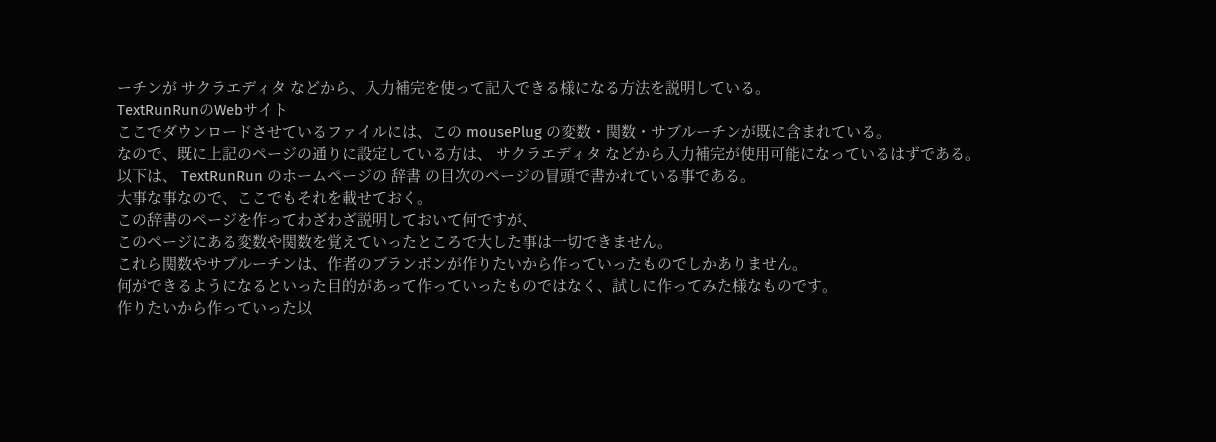ーチンが サクラエディタ などから、入力補完を使って記入できる様になる方法を説明している。
TextRunRunのWebサイト
ここでダウンロードさせているファイルには、この mousePlug の変数・関数・サブルーチンが既に含まれている。
なので、既に上記のページの通りに設定している方は、 サクラエディタ などから入力補完が使用可能になっているはずである。
以下は、 TextRunRun のホームページの 辞書 の目次のページの冒頭で書かれている事である。
大事な事なので、ここでもそれを載せておく。
この辞書のページを作ってわざわざ説明しておいて何ですが、
このページにある変数や関数を覚えていったところで大した事は一切できません。
これら関数やサブルーチンは、作者のブランボンが作りたいから作っていったものでしかありません。
何ができるようになるといった目的があって作っていったものではなく、試しに作ってみた様なものです。
作りたいから作っていった以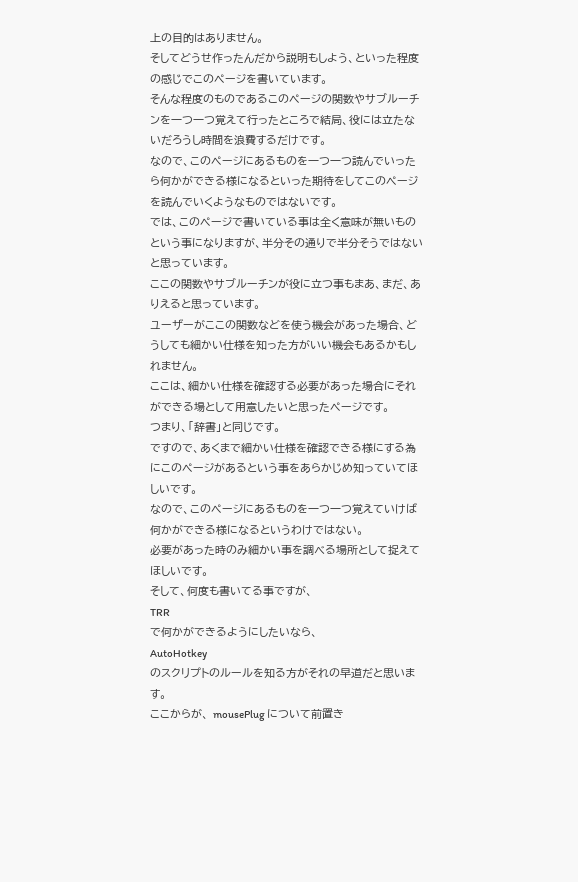上の目的はありません。
そしてどうせ作ったんだから説明もしよう、といった程度の感じでこのページを書いています。
そんな程度のものであるこのページの関数やサブルーチンを一つ一つ覚えて行ったところで結局、役には立たないだろうし時間を浪費するだけです。
なので、このページにあるものを一つ一つ読んでいったら何かができる様になるといった期待をしてこのページを読んでいくようなものではないです。
では、このページで書いている事は全く意味が無いものという事になりますが、半分その通りで半分そうではないと思っています。
ここの関数やサブルーチンが役に立つ事もまあ、まだ、ありえると思っています。
ユーザーがここの関数などを使う機会があった場合、どうしても細かい仕様を知った方がいい機会もあるかもしれません。
ここは、細かい仕様を確認する必要があった場合にそれができる場として用意したいと思ったページです。
つまり、「辞書」と同じです。
ですので、あくまで細かい仕様を確認できる様にする為にこのページがあるという事をあらかじめ知っていてほしいです。
なので、このページにあるものを一つ一つ覚えていけば何かができる様になるというわけではない。
必要があった時のみ細かい事を調べる場所として捉えてほしいです。
そして、何度も書いてる事ですが、
TRR
で何かができるようにしたいなら、
AutoHotkey
のスクリプトのルールを知る方がそれの早道だと思います。
ここからが、 mousePlug について前置き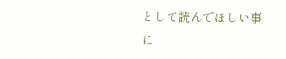として読んでほしい事に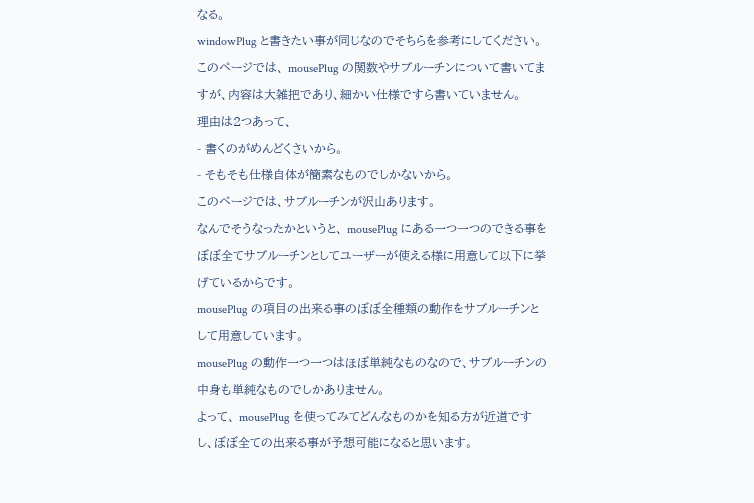なる。
windowPlug と書きたい事が同じなのでそちらを参考にしてください。
このページでは、 mousePlug の関数やサブルーチンについて書いてますが、内容は大雑把であり、細かい仕様ですら書いていません。
理由は2つあって、
- 書くのがめんどくさいから。
- そもそも仕様自体が簡素なものでしかないから。
このページでは、サブルーチンが沢山あります。
なんでそうなったかというと、 mousePlug にある一つ一つのできる事をぼぼ全てサブルーチンとしてユーザーが使える様に用意して以下に挙げているからです。
mousePlug の項目の出来る事のぼぼ全種類の動作をサブルーチンとして用意しています。
mousePlug の動作一つ一つはほぼ単純なものなので、サブルーチンの中身も単純なものでしかありません。
よって、 mousePlug を使ってみてどんなものかを知る方が近道ですし、ぼぼ全ての出来る事が予想可能になると思います。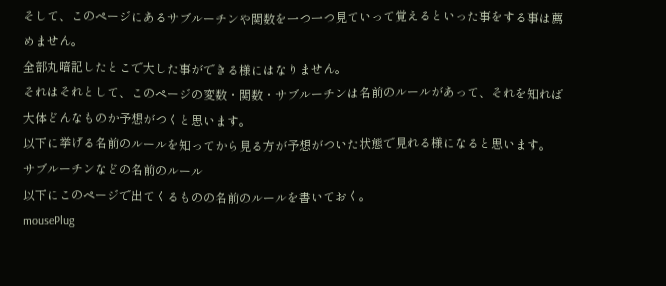そして、このページにあるサブルーチンや関数を一つ一つ見ていって覚えるといった事をする事は薦めません。
全部丸暗記したとこで大した事ができる様にはなりません。
それはそれとして、このページの変数・関数・サブルーチンは名前のルールがあって、それを知れば大体どんなものか予想がつくと思います。
以下に挙げる名前のルールを知ってから見る方が予想がついた状態で見れる様になると思います。
サブルーチンなどの名前のルール
以下にこのページで出てくるものの名前のルールを書いておく。
mousePlug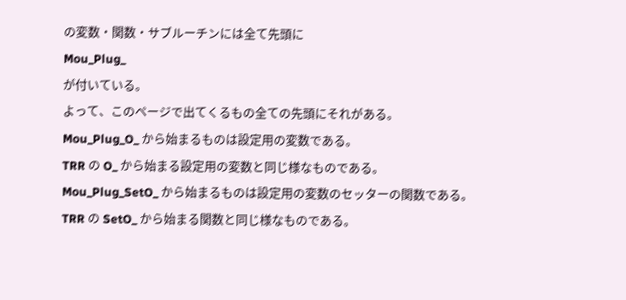の変数・関数・サブルーチンには全て先頭に
Mou_Plug_
が付いている。
よって、このページで出てくるもの全ての先頭にそれがある。
Mou_Plug_O_ から始まるものは設定用の変数である。
TRR の O_ から始まる設定用の変数と同じ様なものである。
Mou_Plug_SetO_ から始まるものは設定用の変数のセッターの関数である。
TRR の SetO_ から始まる関数と同じ様なものである。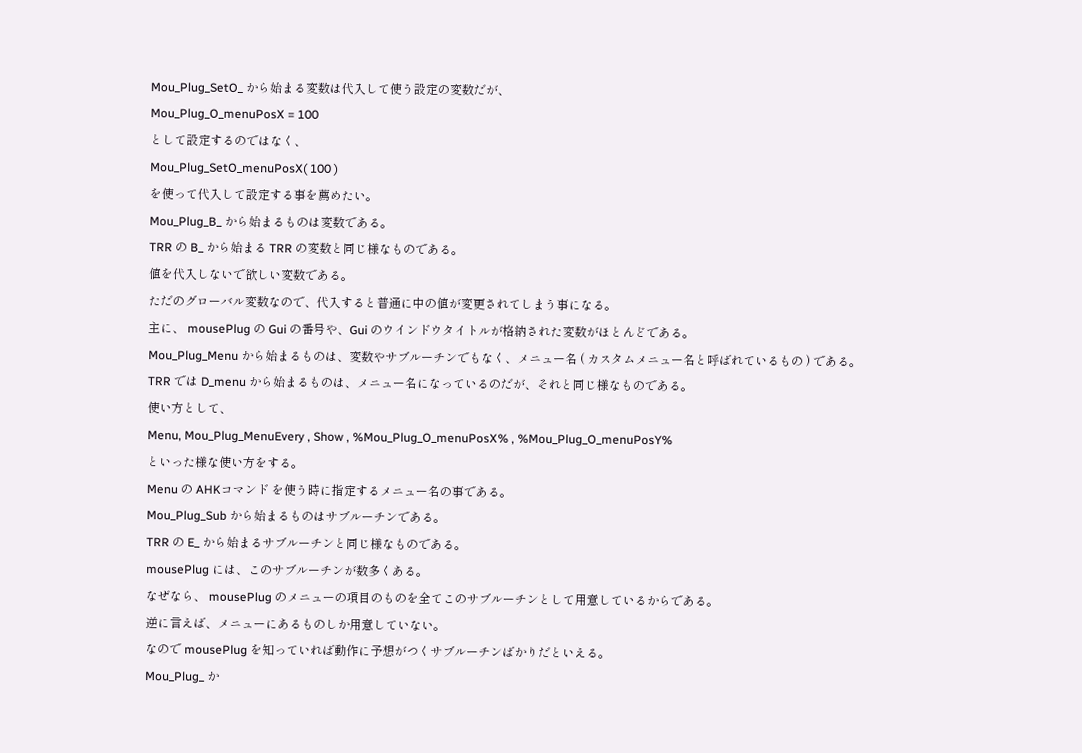Mou_Plug_SetO_ から始まる変数は代入して使う設定の変数だが、
Mou_Plug_O_menuPosX = 100
として設定するのではなく、
Mou_Plug_SetO_menuPosX( 100 )
を使って代入して設定する事を薦めたい。
Mou_Plug_B_ から始まるものは変数である。
TRR の B_ から始まる TRR の変数と同じ様なものである。
値を代入しないで欲しい変数である。
ただのグローバル変数なので、代入すると普通に中の値が変更されてしまう事になる。
主に、 mousePlug の Gui の番号や、Gui のウインドウタイトルが格納された変数がほとんどである。
Mou_Plug_Menu から始まるものは、変数やサブルーチンでもなく、メニュー名 ( カスタムメニュー名と呼ばれているもの ) である。
TRR では D_menu から始まるものは、メニュー名になっているのだが、それと同じ様なものである。
使い方として、
Menu, Mou_Plug_MenuEvery , Show , %Mou_Plug_O_menuPosX% , %Mou_Plug_O_menuPosY%
といった様な使い方をする。
Menu の AHKコマンド を使う時に指定するメニュー名の事である。
Mou_Plug_Sub から始まるものはサブルーチンである。
TRR の E_ から始まるサブルーチンと同じ様なものである。
mousePlug には、このサブルーチンが数多くある。
なぜなら、 mousePlug のメニューの項目のものを全てこのサブルーチンとして用意しているからである。
逆に言えば、メニューにあるものしか用意していない。
なので mousePlug を知っていれば動作に予想がつくサブルーチンばかりだといえる。
Mou_Plug_ か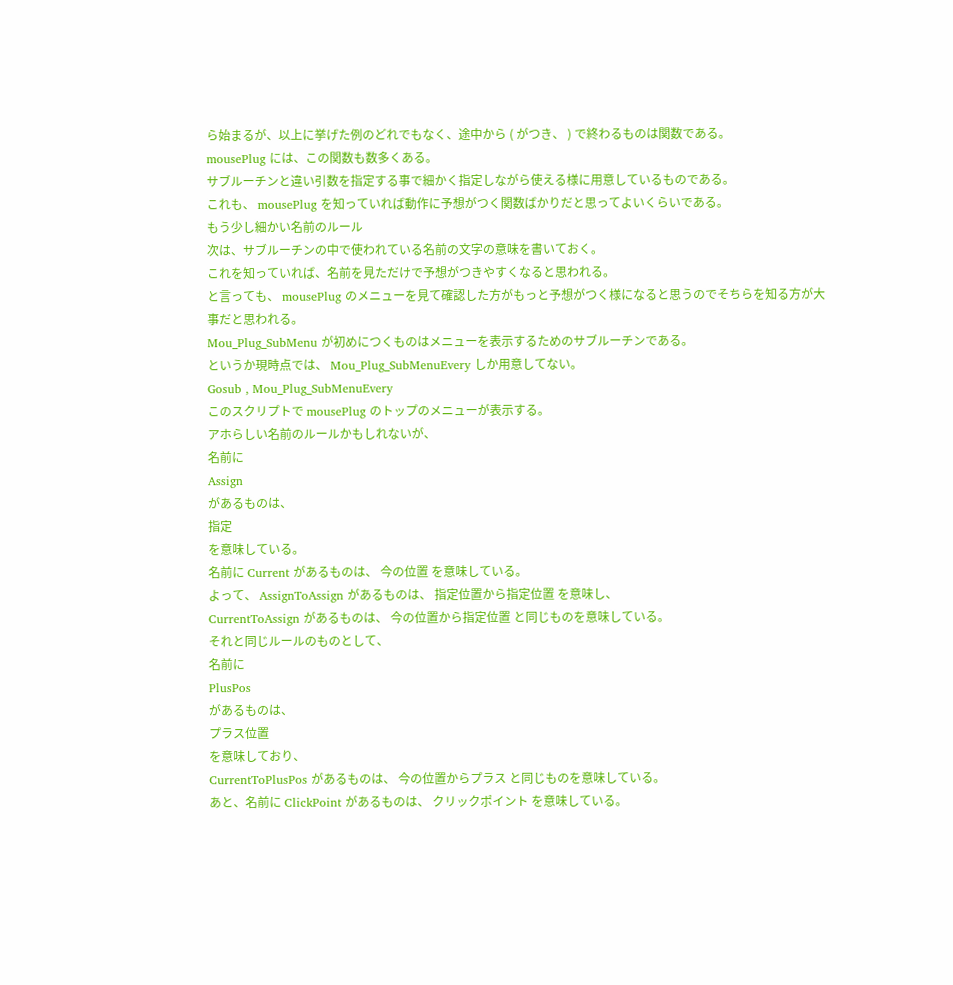ら始まるが、以上に挙げた例のどれでもなく、途中から ( がつき、 ) で終わるものは関数である。
mousePlug には、この関数も数多くある。
サブルーチンと違い引数を指定する事で細かく指定しながら使える様に用意しているものである。
これも、 mousePlug を知っていれば動作に予想がつく関数ばかりだと思ってよいくらいである。
もう少し細かい名前のルール
次は、サブルーチンの中で使われている名前の文字の意味を書いておく。
これを知っていれば、名前を見ただけで予想がつきやすくなると思われる。
と言っても、 mousePlug のメニューを見て確認した方がもっと予想がつく様になると思うのでそちらを知る方が大事だと思われる。
Mou_Plug_SubMenu が初めにつくものはメニューを表示するためのサブルーチンである。
というか現時点では、 Mou_Plug_SubMenuEvery しか用意してない。
Gosub , Mou_Plug_SubMenuEvery
このスクリプトで mousePlug のトップのメニューが表示する。
アホらしい名前のルールかもしれないが、
名前に
Assign
があるものは、
指定
を意味している。
名前に Current があるものは、 今の位置 を意味している。
よって、 AssignToAssign があるものは、 指定位置から指定位置 を意味し、
CurrentToAssign があるものは、 今の位置から指定位置 と同じものを意味している。
それと同じルールのものとして、
名前に
PlusPos
があるものは、
プラス位置
を意味しており、
CurrentToPlusPos があるものは、 今の位置からプラス と同じものを意味している。
あと、名前に ClickPoint があるものは、 クリックポイント を意味している。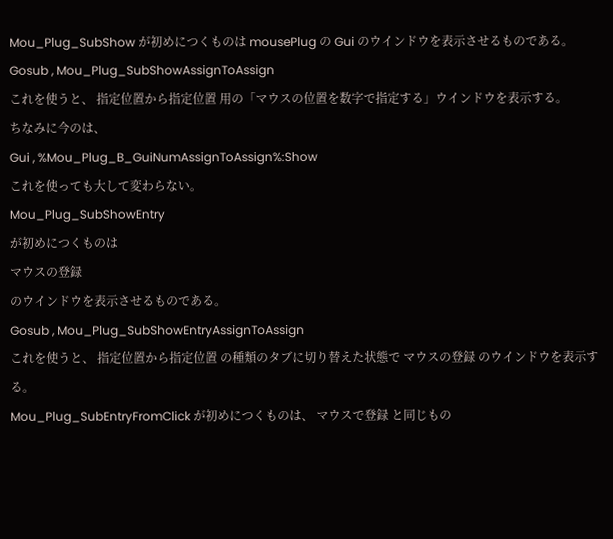Mou_Plug_SubShow が初めにつくものは mousePlug の Gui のウインドウを表示させるものである。
Gosub , Mou_Plug_SubShowAssignToAssign
これを使うと、 指定位置から指定位置 用の「マウスの位置を数字で指定する」ウインドウを表示する。
ちなみに今のは、
Gui , %Mou_Plug_B_GuiNumAssignToAssign%:Show
これを使っても大して変わらない。
Mou_Plug_SubShowEntry
が初めにつくものは
マウスの登録
のウインドウを表示させるものである。
Gosub , Mou_Plug_SubShowEntryAssignToAssign
これを使うと、 指定位置から指定位置 の種類のタブに切り替えた状態で マウスの登録 のウインドウを表示する。
Mou_Plug_SubEntryFromClick が初めにつくものは、 マウスで登録 と同じもの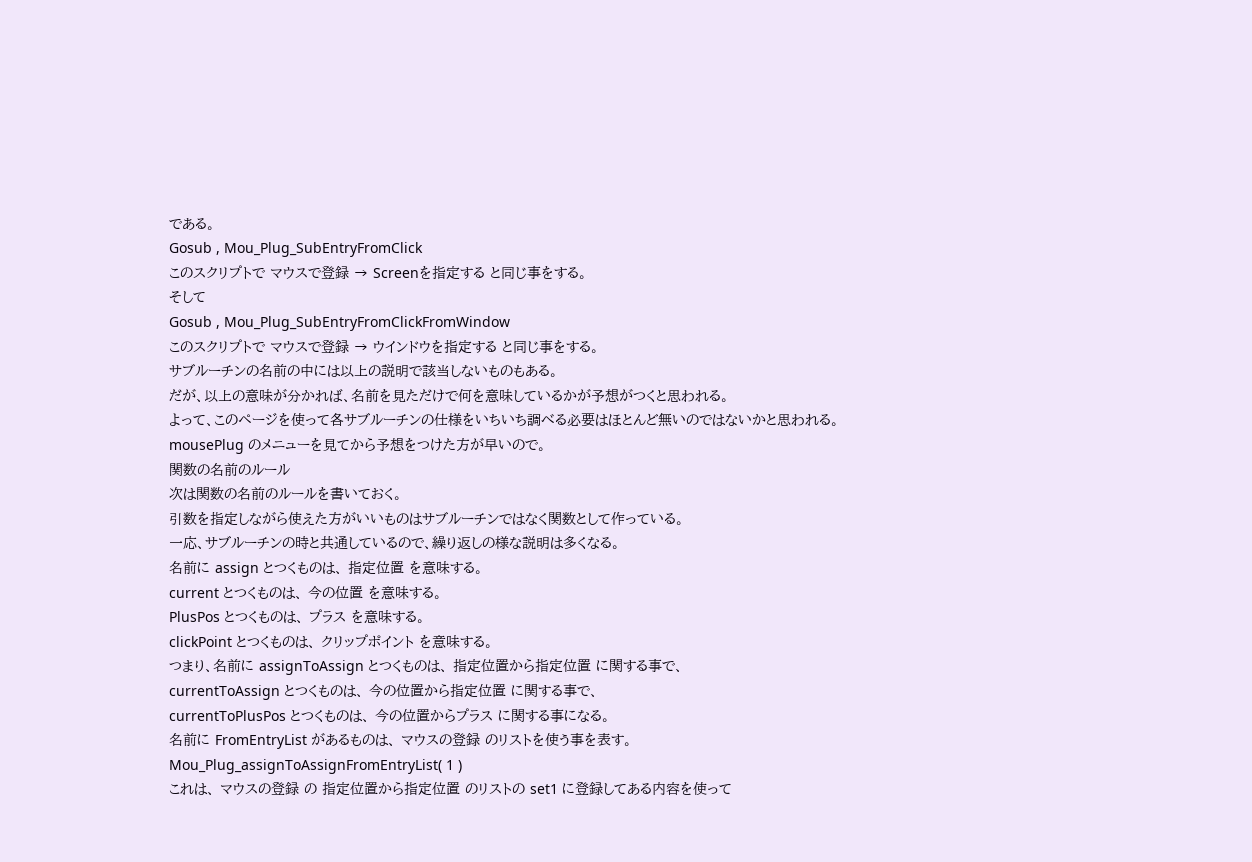である。
Gosub , Mou_Plug_SubEntryFromClick
このスクリプトで マウスで登録 → Screenを指定する と同じ事をする。
そして
Gosub , Mou_Plug_SubEntryFromClickFromWindow
このスクリプトで マウスで登録 → ウインドウを指定する と同じ事をする。
サブルーチンの名前の中には以上の説明で該当しないものもある。
だが、以上の意味が分かれば、名前を見ただけで何を意味しているかが予想がつくと思われる。
よって、このページを使って各サブルーチンの仕様をいちいち調べる必要はほとんど無いのではないかと思われる。
mousePlug のメニューを見てから予想をつけた方が早いので。
関数の名前のルール
次は関数の名前のルールを書いておく。
引数を指定しながら使えた方がいいものはサブルーチンではなく関数として作っている。
一応、サブルーチンの時と共通しているので、繰り返しの様な説明は多くなる。
名前に assign とつくものは、 指定位置 を意味する。
current とつくものは、 今の位置 を意味する。
PlusPos とつくものは、 プラス を意味する。
clickPoint とつくものは、 クリップポイント を意味する。
つまり、名前に assignToAssign とつくものは、 指定位置から指定位置 に関する事で、
currentToAssign とつくものは、 今の位置から指定位置 に関する事で、
currentToPlusPos とつくものは、 今の位置からプラス に関する事になる。
名前に FromEntryList があるものは、 マウスの登録 のリストを使う事を表す。
Mou_Plug_assignToAssignFromEntryList( 1 )
これは、 マウスの登録 の 指定位置から指定位置 のリストの set1 に登録してある内容を使って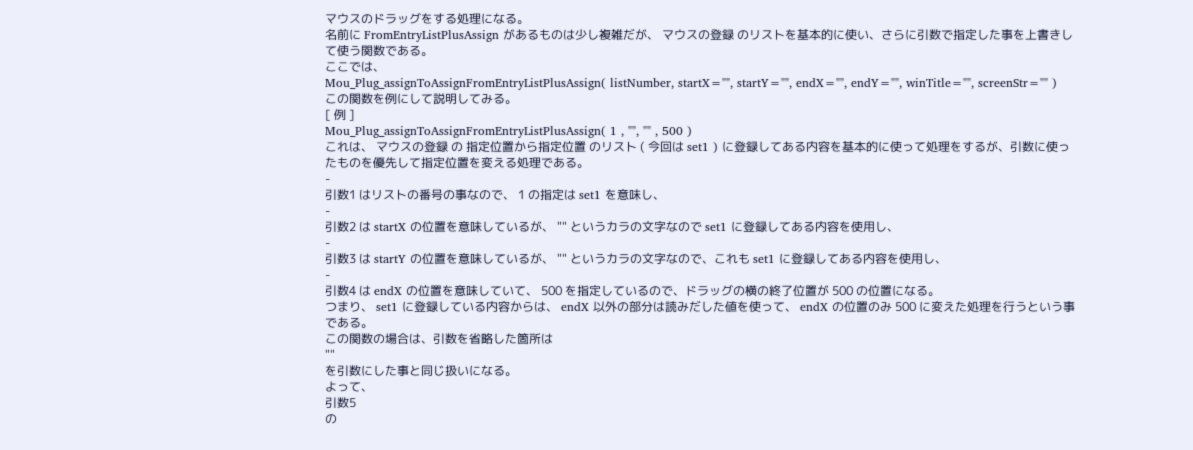マウスのドラッグをする処理になる。
名前に FromEntryListPlusAssign があるものは少し複雑だが、 マウスの登録 のリストを基本的に使い、さらに引数で指定した事を上書きして使う関数である。
ここでは、
Mou_Plug_assignToAssignFromEntryListPlusAssign( listNumber, startX="", startY="", endX="", endY="", winTitle="", screenStr="" )
この関数を例にして説明してみる。
[ 例 ]
Mou_Plug_assignToAssignFromEntryListPlusAssign( 1 , "", "" , 500 )
これは、 マウスの登録 の 指定位置から指定位置 のリスト ( 今回は set1 ) に登録してある内容を基本的に使って処理をするが、引数に使ったものを優先して指定位置を変える処理である。
-
引数1 はリストの番号の事なので、 1 の指定は set1 を意味し、
-
引数2 は startX の位置を意味しているが、 "" というカラの文字なので set1 に登録してある内容を使用し、
-
引数3 は startY の位置を意味しているが、 "" というカラの文字なので、これも set1 に登録してある内容を使用し、
-
引数4 は endX の位置を意味していて、 500 を指定しているので、ドラッグの横の終了位置が 500 の位置になる。
つまり、 set1 に登録している内容からは、 endX 以外の部分は読みだした値を使って、 endX の位置のみ 500 に変えた処理を行うという事である。
この関数の場合は、引数を省略した箇所は
""
を引数にした事と同じ扱いになる。
よって、
引数5
の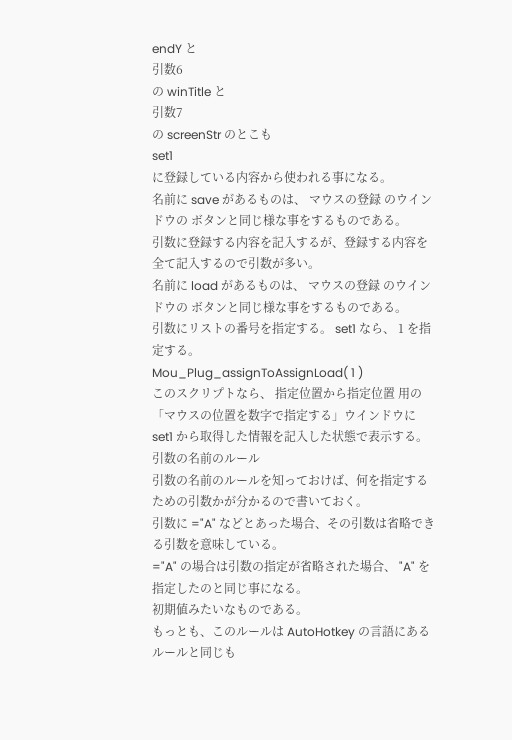endY と
引数6
の winTitle と
引数7
の screenStr のとこも
set1
に登録している内容から使われる事になる。
名前に save があるものは、 マウスの登録 のウインドウの ボタンと同じ様な事をするものである。
引数に登録する内容を記入するが、登録する内容を全て記入するので引数が多い。
名前に load があるものは、 マウスの登録 のウインドウの ボタンと同じ様な事をするものである。
引数にリストの番号を指定する。 set1 なら、 1 を指定する。
Mou_Plug_assignToAssignLoad( 1 )
このスクリプトなら、 指定位置から指定位置 用の「マウスの位置を数字で指定する」ウインドウに set1 から取得した情報を記入した状態で表示する。
引数の名前のルール
引数の名前のルールを知っておけば、何を指定するための引数かが分かるので書いておく。
引数に ="A" などとあった場合、その引数は省略できる引数を意味している。
="A" の場合は引数の指定が省略された場合、 "A" を指定したのと同じ事になる。
初期値みたいなものである。
もっとも、このルールは AutoHotkey の言語にあるルールと同じも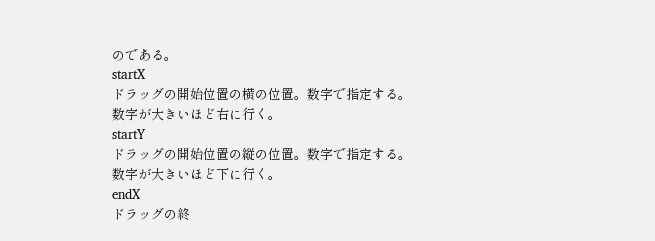のである。
startX
ドラッグの開始位置の横の位置。数字で指定する。
数字が大きいほど右に行く。
startY
ドラッグの開始位置の縦の位置。数字で指定する。
数字が大きいほど下に行く。
endX
ドラッグの終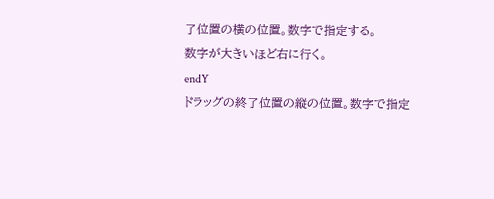了位置の横の位置。数字で指定する。
数字が大きいほど右に行く。
endY
ドラッグの終了位置の縦の位置。数字で指定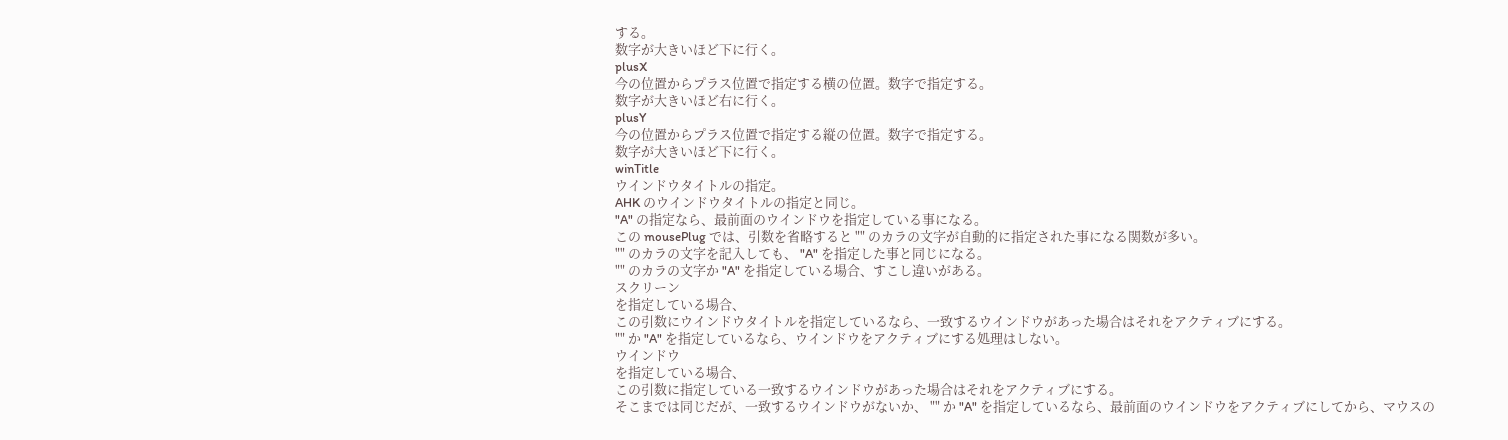する。
数字が大きいほど下に行く。
plusX
今の位置からプラス位置で指定する横の位置。数字で指定する。
数字が大きいほど右に行く。
plusY
今の位置からプラス位置で指定する縦の位置。数字で指定する。
数字が大きいほど下に行く。
winTitle
ウインドウタイトルの指定。
AHK のウインドウタイトルの指定と同じ。
"A" の指定なら、最前面のウインドウを指定している事になる。
この mousePlug では、引数を省略すると "" のカラの文字が自動的に指定された事になる関数が多い。
"" のカラの文字を記入しても、 "A" を指定した事と同じになる。
"" のカラの文字か "A" を指定している場合、すこし違いがある。
スクリーン
を指定している場合、
この引数にウインドウタイトルを指定しているなら、一致するウインドウがあった場合はそれをアクティブにする。
"" か "A" を指定しているなら、ウインドウをアクティブにする処理はしない。
ウインドウ
を指定している場合、
この引数に指定している一致するウインドウがあった場合はそれをアクティブにする。
そこまでは同じだが、一致するウインドウがないか、 "" か "A" を指定しているなら、最前面のウインドウをアクティブにしてから、マウスの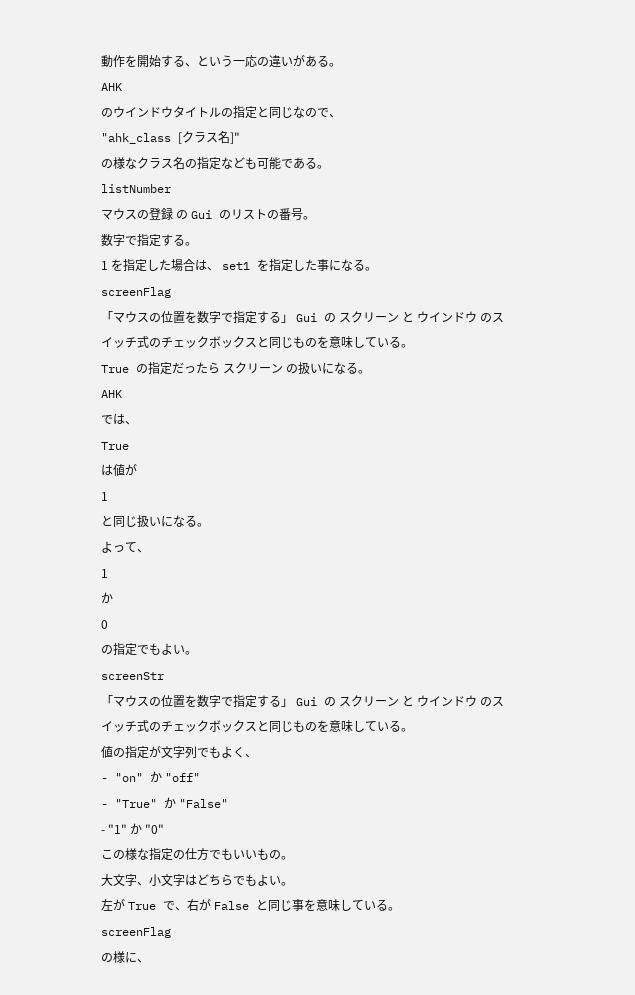動作を開始する、という一応の違いがある。
AHK
のウインドウタイトルの指定と同じなので、
"ahk_class [クラス名]"
の様なクラス名の指定なども可能である。
listNumber
マウスの登録 の Gui のリストの番号。
数字で指定する。
1 を指定した場合は、 set1 を指定した事になる。
screenFlag
「マウスの位置を数字で指定する」 Gui の スクリーン と ウインドウ のスイッチ式のチェックボックスと同じものを意味している。
True の指定だったら スクリーン の扱いになる。
AHK
では、
True
は値が
1
と同じ扱いになる。
よって、
1
か
0
の指定でもよい。
screenStr
「マウスの位置を数字で指定する」 Gui の スクリーン と ウインドウ のスイッチ式のチェックボックスと同じものを意味している。
値の指定が文字列でもよく、
- "on" か "off"
- "True" か "False"
- "1" か "0"
この様な指定の仕方でもいいもの。
大文字、小文字はどちらでもよい。
左が True で、右が False と同じ事を意味している。
screenFlag
の様に、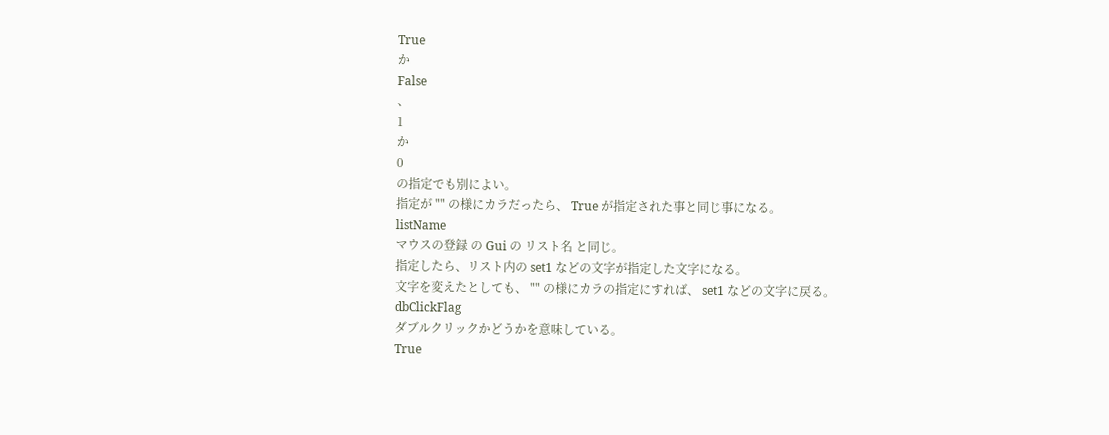True
か
False
、
1
か
0
の指定でも別によい。
指定が "" の様にカラだったら、 True が指定された事と同じ事になる。
listName
マウスの登録 の Gui の リスト名 と同じ。
指定したら、リスト内の set1 などの文字が指定した文字になる。
文字を変えたとしても、 "" の様にカラの指定にすれば、 set1 などの文字に戻る。
dbClickFlag
ダブルクリックかどうかを意味している。
True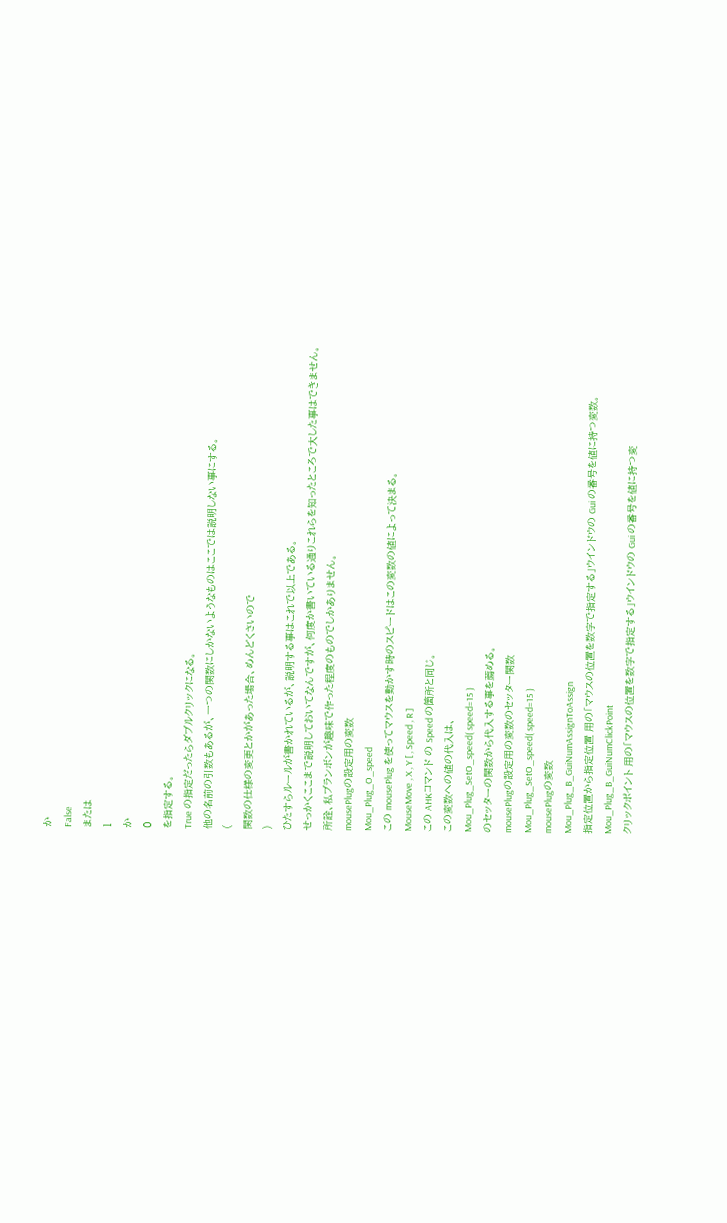か
False
または
1
か
0
を指定する。
True の指定だったらダブルクリックになる。
他の名前の引数もあるが、一つの関数にしかないようなものはここでは説明しない事にする。
(
関数の仕様の変更とかがあった場合、めんどくさいので
)
ひたすらルールが書かれているが、説明する事はこれで以上である。
せっかくここまで説明しておいてなんですが、何度か書いている通りこれらを知ったところで大した事はできません。
所詮、私ブランボンが趣味で作った程度のものでしかありません。
mousePlugの設定用の変数
Mou_Plug_O_speed
この mousePlug を使ってマウスを動かす時のスピードはこの変数の値によって決まる。
MouseMove , X , Y [ , Speed , R ]
この AHKコマンド の Speed の箇所と同じ。
この変数への値の代入は、
Mou_Plug_SetO_speed( speed=15 )
のセッターの関数から代入する事を薦める。
mousePlugの設定用の変数のセッター関数
Mou_Plug_SetO_speed( speed=15 )
mousePlugの変数
Mou_Plug_B_GuiNumAssignToAssign
指定位置から指定位置 用の「マウスの位置を数字で指定する」ウインドウの Gui の番号を値に持つ変数。
Mou_Plug_B_GuiNumClickPoint
クリックポイント 用の「マウスの位置を数字で指定する」ウインドウの Gui の番号を値に持つ変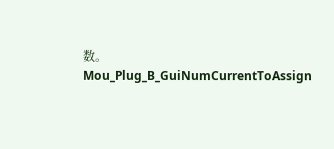数。
Mou_Plug_B_GuiNumCurrentToAssign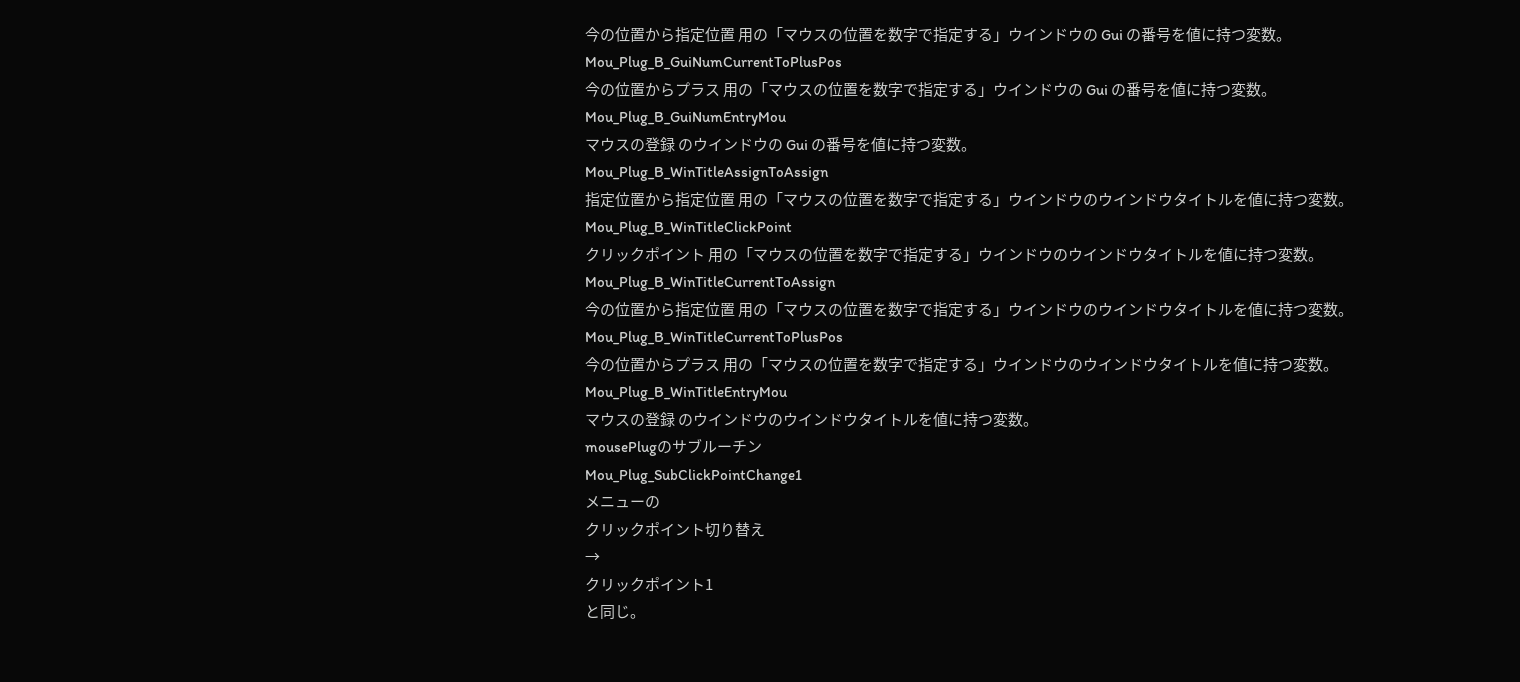今の位置から指定位置 用の「マウスの位置を数字で指定する」ウインドウの Gui の番号を値に持つ変数。
Mou_Plug_B_GuiNumCurrentToPlusPos
今の位置からプラス 用の「マウスの位置を数字で指定する」ウインドウの Gui の番号を値に持つ変数。
Mou_Plug_B_GuiNumEntryMou
マウスの登録 のウインドウの Gui の番号を値に持つ変数。
Mou_Plug_B_WinTitleAssignToAssign
指定位置から指定位置 用の「マウスの位置を数字で指定する」ウインドウのウインドウタイトルを値に持つ変数。
Mou_Plug_B_WinTitleClickPoint
クリックポイント 用の「マウスの位置を数字で指定する」ウインドウのウインドウタイトルを値に持つ変数。
Mou_Plug_B_WinTitleCurrentToAssign
今の位置から指定位置 用の「マウスの位置を数字で指定する」ウインドウのウインドウタイトルを値に持つ変数。
Mou_Plug_B_WinTitleCurrentToPlusPos
今の位置からプラス 用の「マウスの位置を数字で指定する」ウインドウのウインドウタイトルを値に持つ変数。
Mou_Plug_B_WinTitleEntryMou
マウスの登録 のウインドウのウインドウタイトルを値に持つ変数。
mousePlugのサブルーチン
Mou_Plug_SubClickPointChange1
メニューの
クリックポイント切り替え
→
クリックポイント1
と同じ。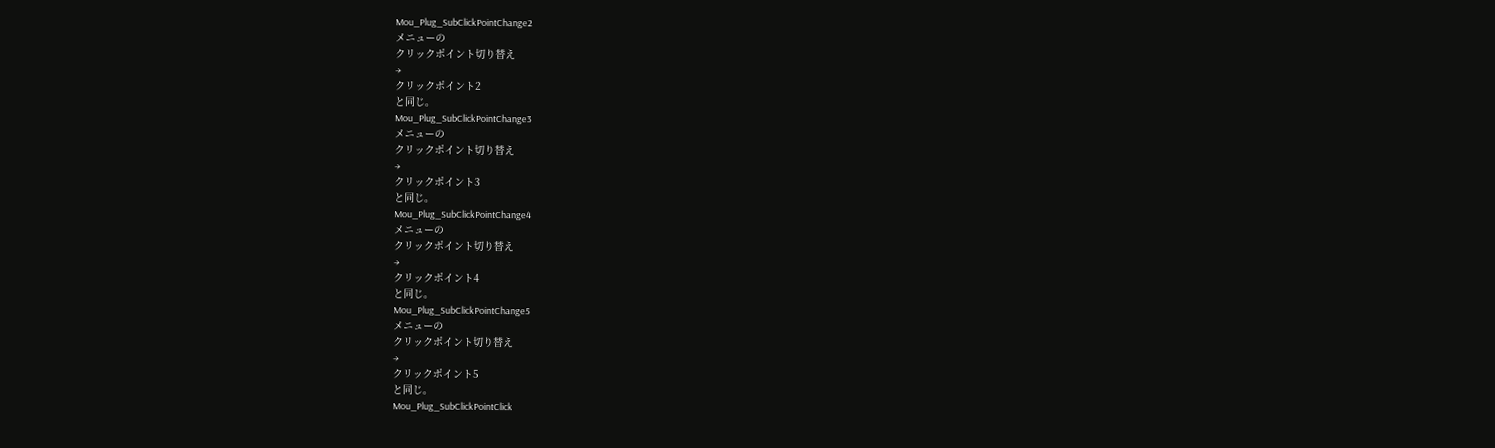Mou_Plug_SubClickPointChange2
メニューの
クリックポイント切り替え
→
クリックポイント2
と同じ。
Mou_Plug_SubClickPointChange3
メニューの
クリックポイント切り替え
→
クリックポイント3
と同じ。
Mou_Plug_SubClickPointChange4
メニューの
クリックポイント切り替え
→
クリックポイント4
と同じ。
Mou_Plug_SubClickPointChange5
メニューの
クリックポイント切り替え
→
クリックポイント5
と同じ。
Mou_Plug_SubClickPointClick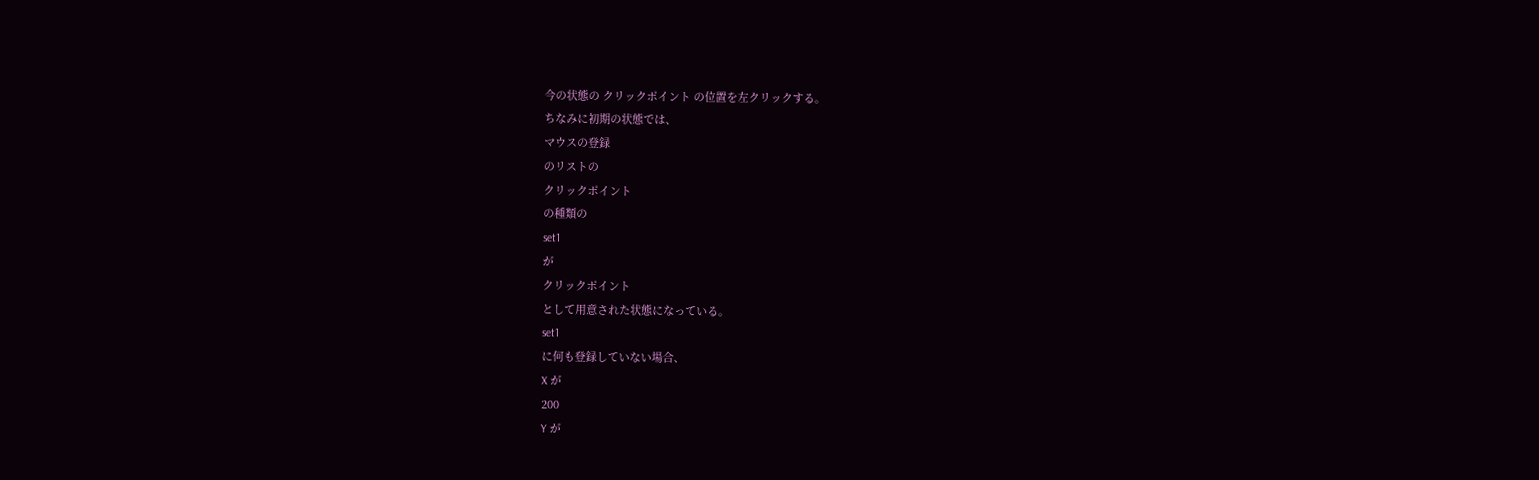今の状態の クリックポイント の位置を左クリックする。
ちなみに初期の状態では、
マウスの登録
のリストの
クリックポイント
の種類の
set1
が
クリックポイント
として用意された状態になっている。
set1
に何も登録していない場合、
X が
200
Y が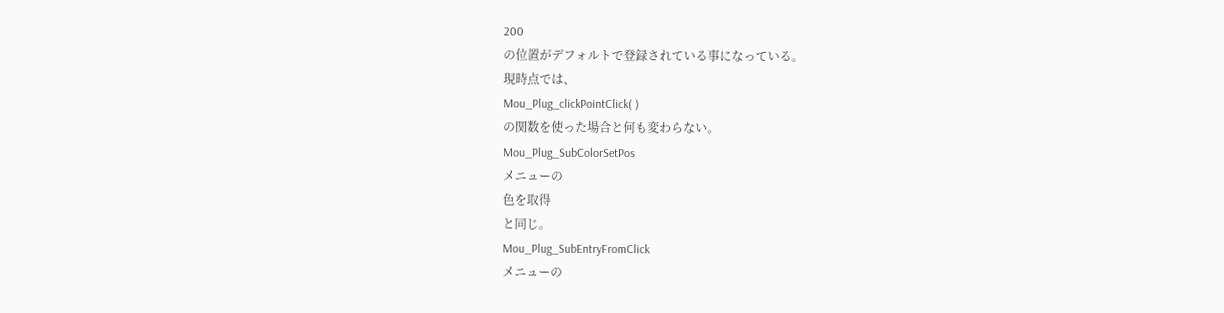200
の位置がデフォルトで登録されている事になっている。
現時点では、
Mou_Plug_clickPointClick( )
の関数を使った場合と何も変わらない。
Mou_Plug_SubColorSetPos
メニューの
色を取得
と同じ。
Mou_Plug_SubEntryFromClick
メニューの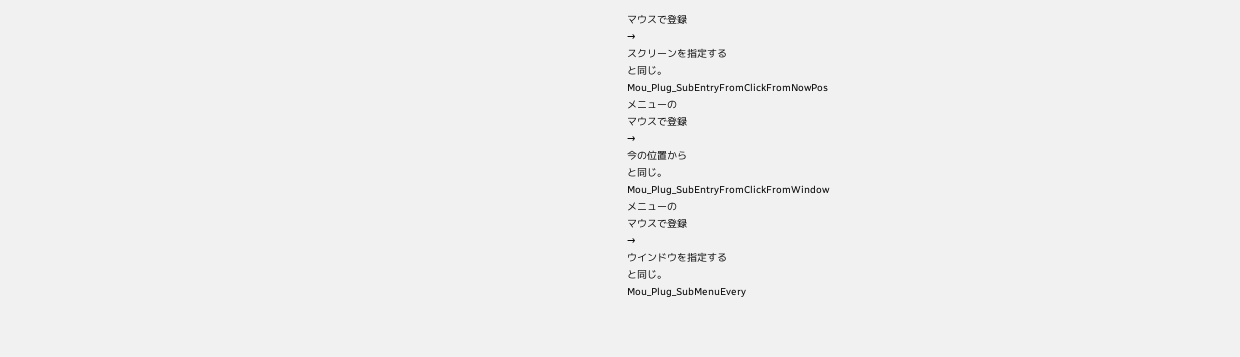マウスで登録
→
スクリーンを指定する
と同じ。
Mou_Plug_SubEntryFromClickFromNowPos
メニューの
マウスで登録
→
今の位置から
と同じ。
Mou_Plug_SubEntryFromClickFromWindow
メニューの
マウスで登録
→
ウインドウを指定する
と同じ。
Mou_Plug_SubMenuEvery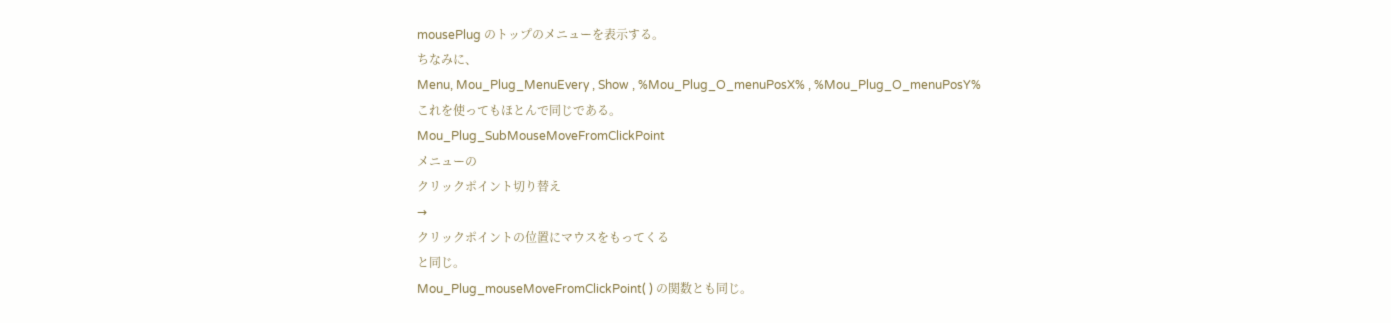mousePlug のトップのメニューを表示する。
ちなみに、
Menu, Mou_Plug_MenuEvery , Show , %Mou_Plug_O_menuPosX% , %Mou_Plug_O_menuPosY%
これを使ってもほとんで同じである。
Mou_Plug_SubMouseMoveFromClickPoint
メニューの
クリックポイント切り替え
→
クリックポイントの位置にマウスをもってくる
と同じ。
Mou_Plug_mouseMoveFromClickPoint( ) の関数とも同じ。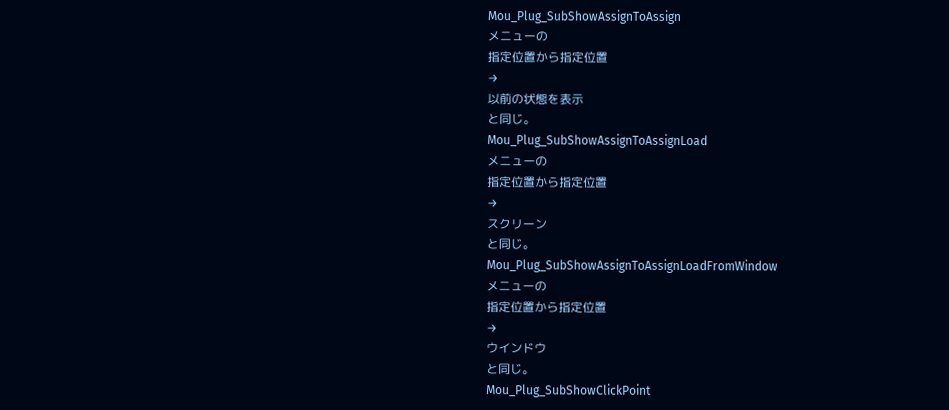Mou_Plug_SubShowAssignToAssign
メニューの
指定位置から指定位置
→
以前の状態を表示
と同じ。
Mou_Plug_SubShowAssignToAssignLoad
メニューの
指定位置から指定位置
→
スクリーン
と同じ。
Mou_Plug_SubShowAssignToAssignLoadFromWindow
メニューの
指定位置から指定位置
→
ウインドウ
と同じ。
Mou_Plug_SubShowClickPoint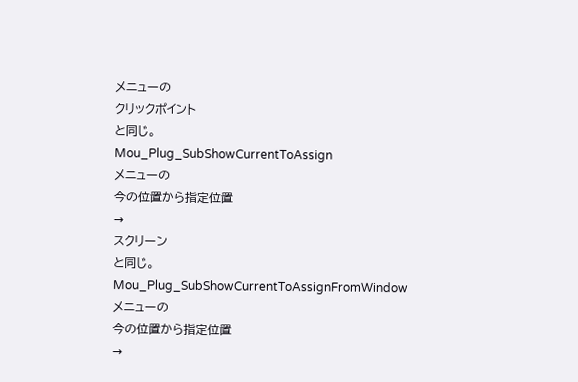メニューの
クリックポイント
と同じ。
Mou_Plug_SubShowCurrentToAssign
メニューの
今の位置から指定位置
→
スクリーン
と同じ。
Mou_Plug_SubShowCurrentToAssignFromWindow
メニューの
今の位置から指定位置
→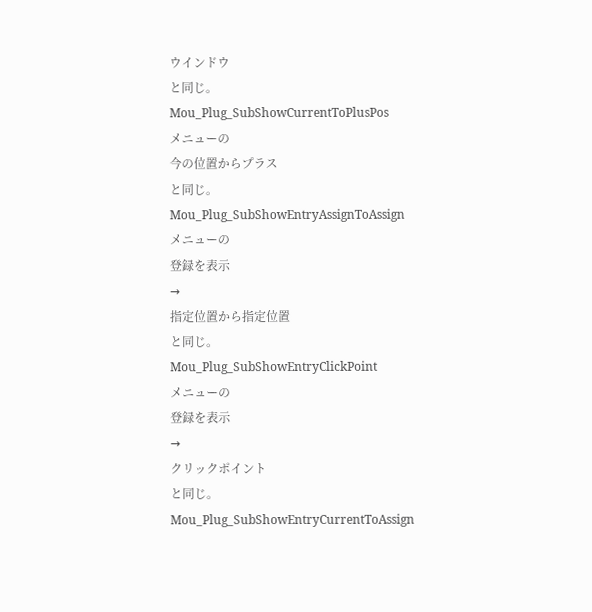ウインドウ
と同じ。
Mou_Plug_SubShowCurrentToPlusPos
メニューの
今の位置からプラス
と同じ。
Mou_Plug_SubShowEntryAssignToAssign
メニューの
登録を表示
→
指定位置から指定位置
と同じ。
Mou_Plug_SubShowEntryClickPoint
メニューの
登録を表示
→
クリックポイント
と同じ。
Mou_Plug_SubShowEntryCurrentToAssign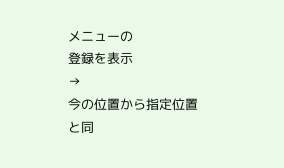メニューの
登録を表示
→
今の位置から指定位置
と同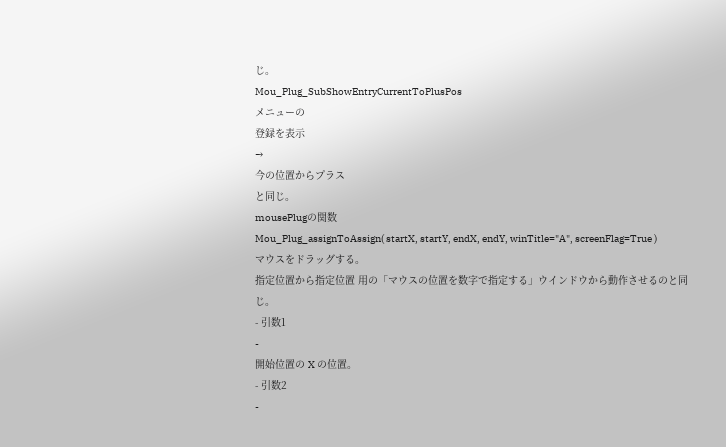じ。
Mou_Plug_SubShowEntryCurrentToPlusPos
メニューの
登録を表示
→
今の位置からプラス
と同じ。
mousePlugの関数
Mou_Plug_assignToAssign( startX, startY, endX, endY, winTitle="A", screenFlag=True )
マウスをドラッグする。
指定位置から指定位置 用の「マウスの位置を数字で指定する」ウインドウから動作させるのと同じ。
- 引数1
-
開始位置の X の位置。
- 引数2
-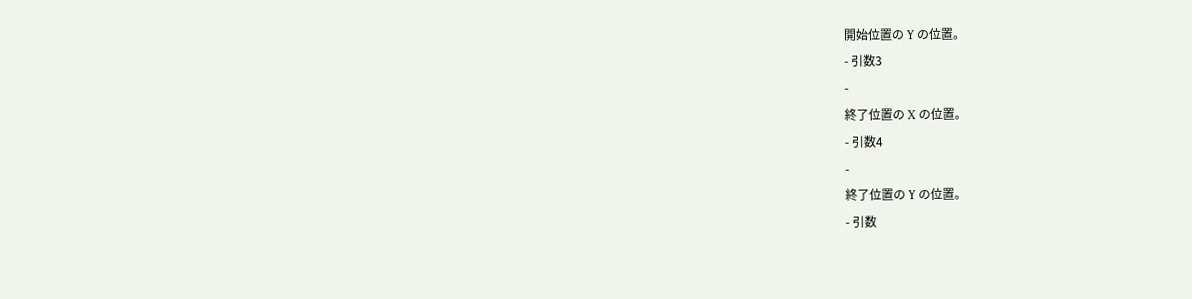開始位置の Y の位置。
- 引数3
-
終了位置の X の位置。
- 引数4
-
終了位置の Y の位置。
- 引数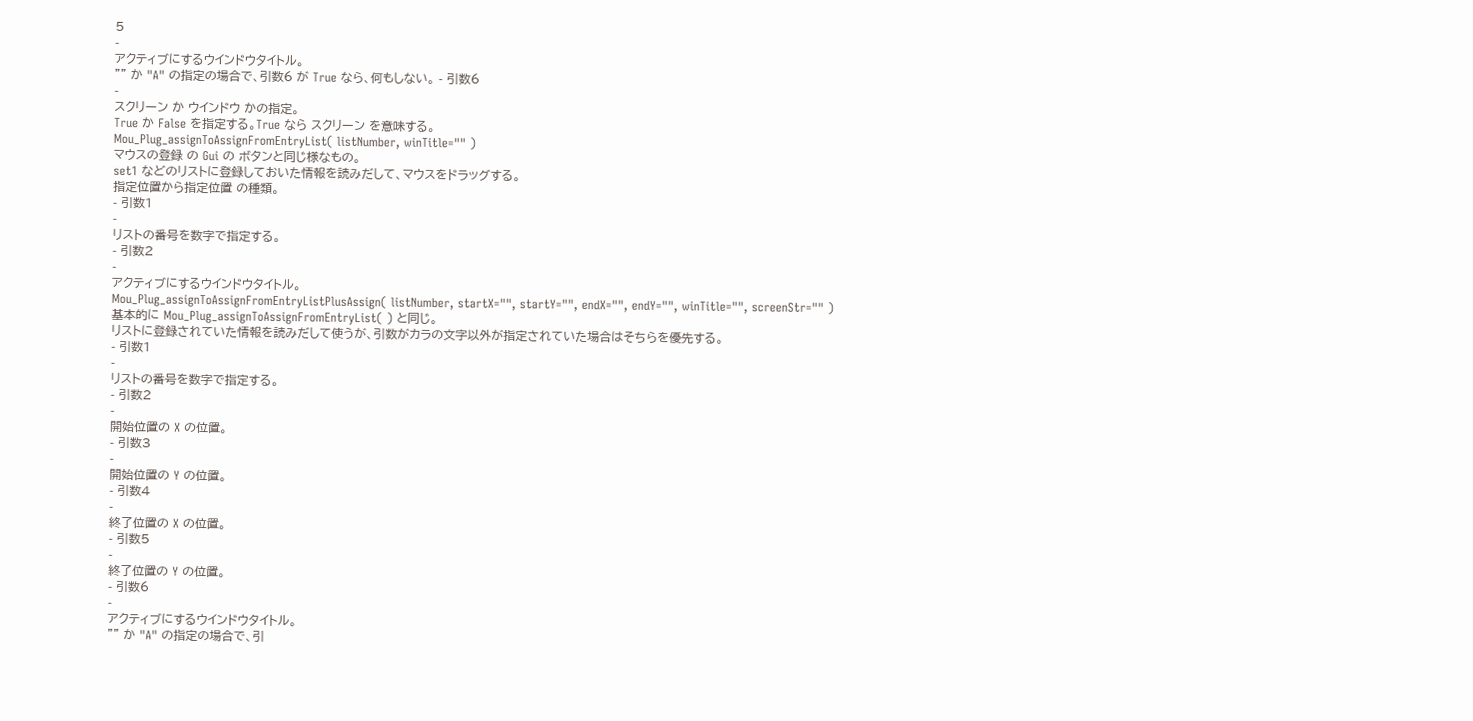5
-
アクティブにするウインドウタイトル。
"" か "A" の指定の場合で、引数6 が True なら、何もしない。 - 引数6
-
スクリーン か ウインドウ かの指定。
True か False を指定する。True なら スクリーン を意味する。
Mou_Plug_assignToAssignFromEntryList( listNumber, winTitle="" )
マウスの登録 の Gui の ボタンと同じ様なもの。
set1 などのリストに登録しておいた情報を読みだして、マウスをドラッグする。
指定位置から指定位置 の種類。
- 引数1
-
リストの番号を数字で指定する。
- 引数2
-
アクティブにするウインドウタイトル。
Mou_Plug_assignToAssignFromEntryListPlusAssign( listNumber, startX="", startY="", endX="", endY="", winTitle="", screenStr="" )
基本的に Mou_Plug_assignToAssignFromEntryList( ) と同じ。
リストに登録されていた情報を読みだして使うが、引数がカラの文字以外が指定されていた場合はそちらを優先する。
- 引数1
-
リストの番号を数字で指定する。
- 引数2
-
開始位置の X の位置。
- 引数3
-
開始位置の Y の位置。
- 引数4
-
終了位置の X の位置。
- 引数5
-
終了位置の Y の位置。
- 引数6
-
アクティブにするウインドウタイトル。
"" か "A" の指定の場合で、引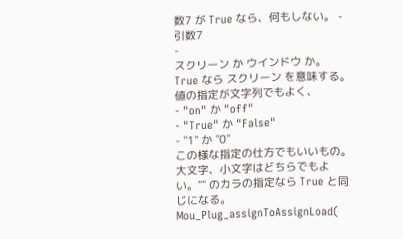数7 が True なら、何もしない。 - 引数7
-
スクリーン か ウインドウ か。
True なら スクリーン を意味する。値の指定が文字列でもよく、
- "on" か "off"
- "True" か "False"
- "1" か "0"
この様な指定の仕方でもいいもの。
大文字、小文字はどちらでもよい。"" のカラの指定なら True と同じになる。
Mou_Plug_assignToAssignLoad(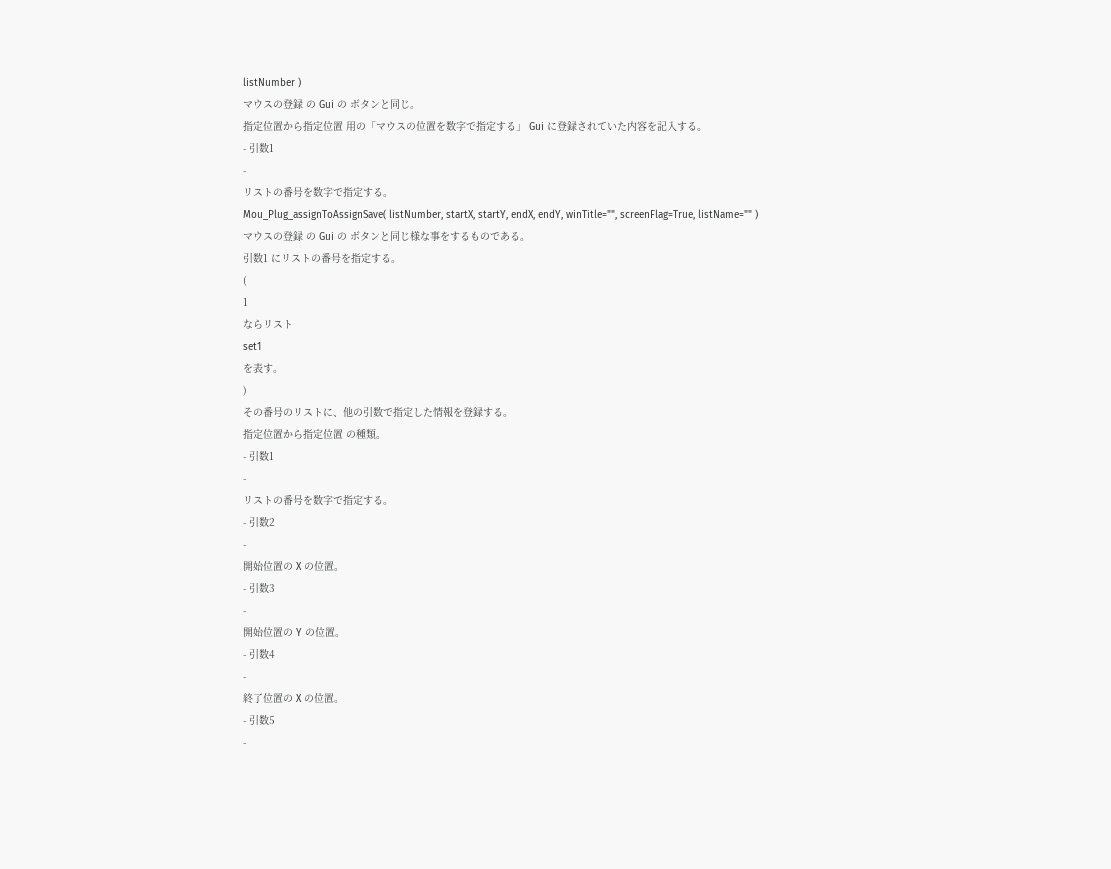listNumber )
マウスの登録 の Gui の ボタンと同じ。
指定位置から指定位置 用の「マウスの位置を数字で指定する」 Gui に登録されていた内容を記入する。
- 引数1
-
リストの番号を数字で指定する。
Mou_Plug_assignToAssignSave( listNumber, startX, startY, endX, endY, winTitle="", screenFlag=True, listName="" )
マウスの登録 の Gui の ボタンと同じ様な事をするものである。
引数1 にリストの番号を指定する。
(
1
ならリスト
set1
を表す。
)
その番号のリストに、他の引数で指定した情報を登録する。
指定位置から指定位置 の種類。
- 引数1
-
リストの番号を数字で指定する。
- 引数2
-
開始位置の X の位置。
- 引数3
-
開始位置の Y の位置。
- 引数4
-
終了位置の X の位置。
- 引数5
-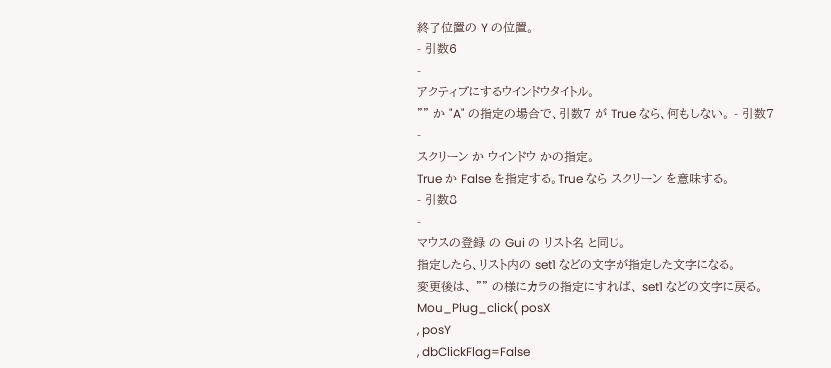終了位置の Y の位置。
- 引数6
-
アクティブにするウインドウタイトル。
"" か "A" の指定の場合で、引数7 が True なら、何もしない。 - 引数7
-
スクリーン か ウインドウ かの指定。
True か False を指定する。True なら スクリーン を意味する。
- 引数8
-
マウスの登録 の Gui の リスト名 と同じ。
指定したら、リスト内の set1 などの文字が指定した文字になる。
変更後は、 "" の様にカラの指定にすれば、 set1 などの文字に戻る。
Mou_Plug_click( posX
, posY
, dbClickFlag=False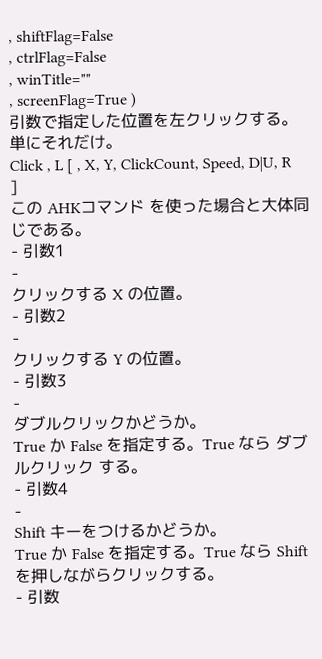, shiftFlag=False
, ctrlFlag=False
, winTitle=""
, screenFlag=True )
引数で指定した位置を左クリックする。
単にそれだけ。
Click , L [ , X, Y, ClickCount, Speed, D|U, R ]
この AHKコマンド を使った場合と大体同じである。
- 引数1
-
クリックする X の位置。
- 引数2
-
クリックする Y の位置。
- 引数3
-
ダブルクリックかどうか。
True か False を指定する。True なら ダブルクリック する。
- 引数4
-
Shift キーをつけるかどうか。
True か False を指定する。True なら Shift を押しながらクリックする。
- 引数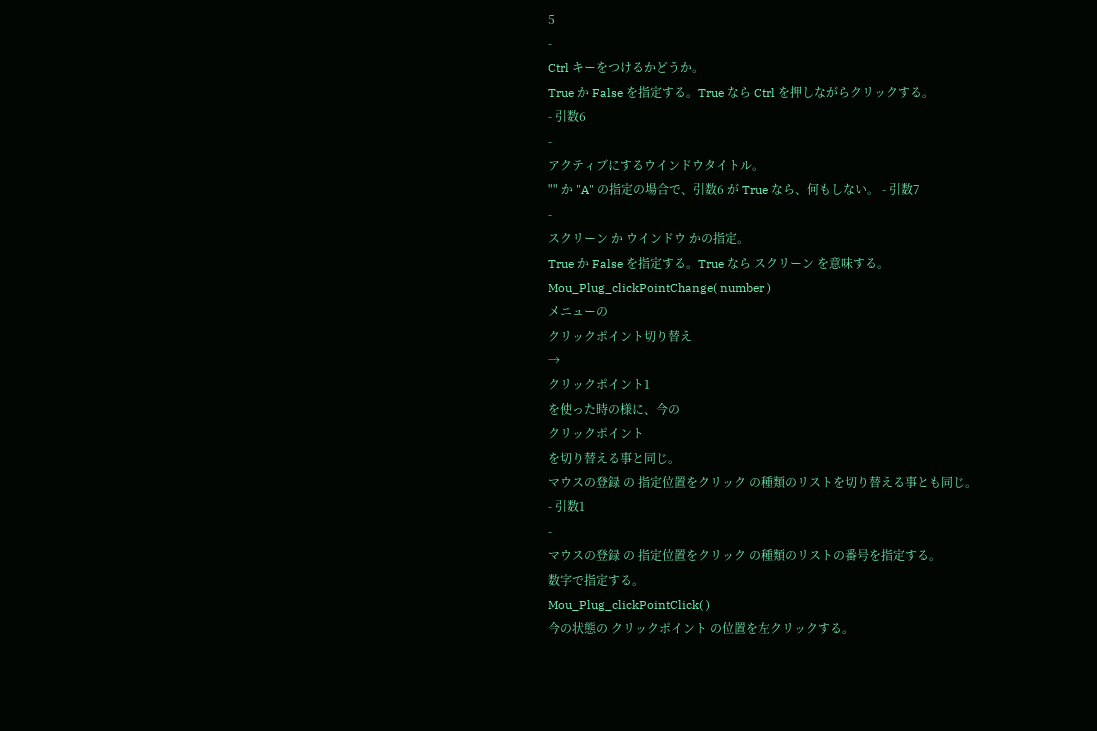5
-
Ctrl キーをつけるかどうか。
True か False を指定する。True なら Ctrl を押しながらクリックする。
- 引数6
-
アクティブにするウインドウタイトル。
"" か "A" の指定の場合で、引数6 が True なら、何もしない。 - 引数7
-
スクリーン か ウインドウ かの指定。
True か False を指定する。True なら スクリーン を意味する。
Mou_Plug_clickPointChange( number )
メニューの
クリックポイント切り替え
→
クリックポイント1
を使った時の様に、今の
クリックポイント
を切り替える事と同じ。
マウスの登録 の 指定位置をクリック の種類のリストを切り替える事とも同じ。
- 引数1
-
マウスの登録 の 指定位置をクリック の種類のリストの番号を指定する。
数字で指定する。
Mou_Plug_clickPointClick( )
今の状態の クリックポイント の位置を左クリックする。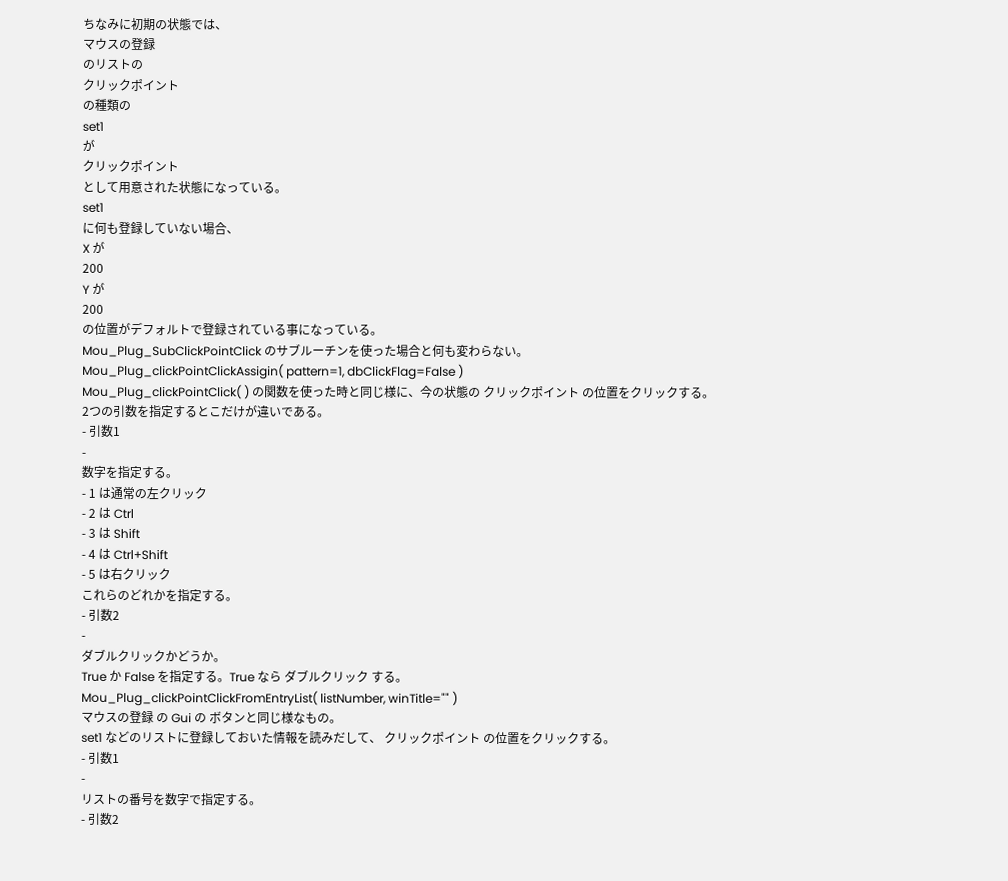ちなみに初期の状態では、
マウスの登録
のリストの
クリックポイント
の種類の
set1
が
クリックポイント
として用意された状態になっている。
set1
に何も登録していない場合、
X が
200
Y が
200
の位置がデフォルトで登録されている事になっている。
Mou_Plug_SubClickPointClick のサブルーチンを使った場合と何も変わらない。
Mou_Plug_clickPointClickAssigin( pattern=1, dbClickFlag=False )
Mou_Plug_clickPointClick( ) の関数を使った時と同じ様に、今の状態の クリックポイント の位置をクリックする。
2つの引数を指定するとこだけが違いである。
- 引数1
-
数字を指定する。
- 1 は通常の左クリック
- 2 は Ctrl
- 3 は Shift
- 4 は Ctrl+Shift
- 5 は右クリック
これらのどれかを指定する。
- 引数2
-
ダブルクリックかどうか。
True か False を指定する。True なら ダブルクリック する。
Mou_Plug_clickPointClickFromEntryList( listNumber, winTitle="" )
マウスの登録 の Gui の ボタンと同じ様なもの。
set1 などのリストに登録しておいた情報を読みだして、 クリックポイント の位置をクリックする。
- 引数1
-
リストの番号を数字で指定する。
- 引数2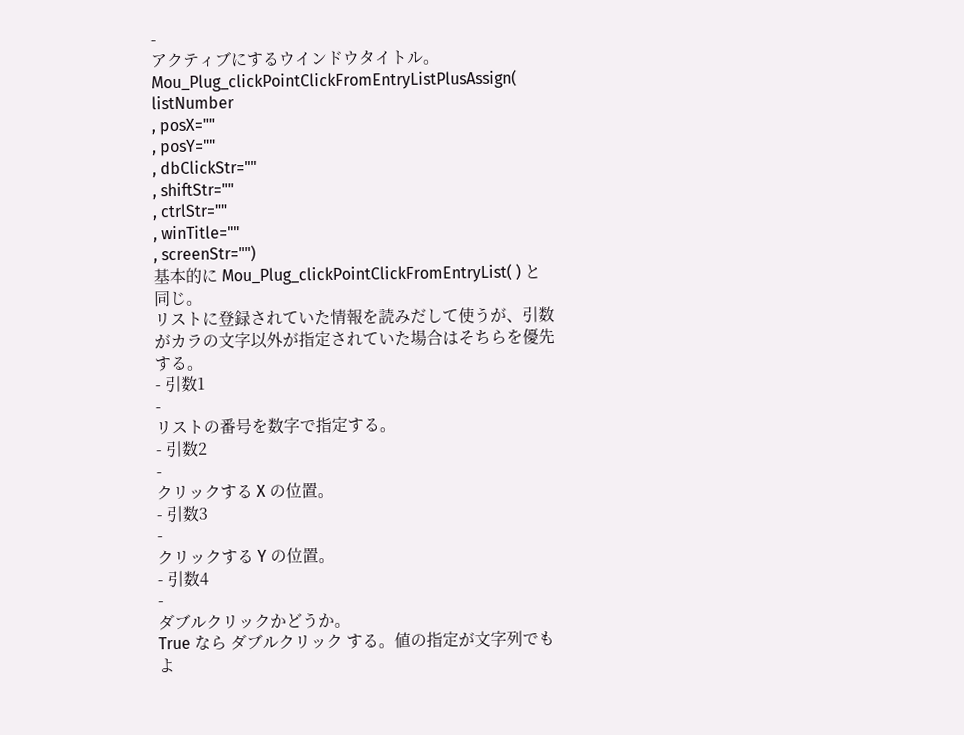-
アクティブにするウインドウタイトル。
Mou_Plug_clickPointClickFromEntryListPlusAssign( listNumber
, posX=""
, posY=""
, dbClickStr=""
, shiftStr=""
, ctrlStr=""
, winTitle=""
, screenStr="")
基本的に Mou_Plug_clickPointClickFromEntryList( ) と同じ。
リストに登録されていた情報を読みだして使うが、引数がカラの文字以外が指定されていた場合はそちらを優先する。
- 引数1
-
リストの番号を数字で指定する。
- 引数2
-
クリックする X の位置。
- 引数3
-
クリックする Y の位置。
- 引数4
-
ダブルクリックかどうか。
True なら ダブルクリック する。値の指定が文字列でもよ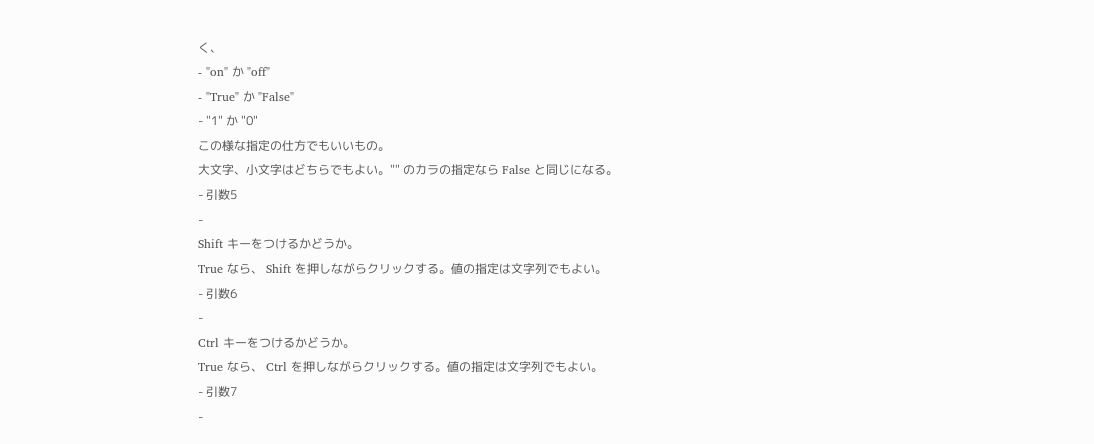く、
- "on" か "off"
- "True" か "False"
- "1" か "0"
この様な指定の仕方でもいいもの。
大文字、小文字はどちらでもよい。"" のカラの指定なら False と同じになる。
- 引数5
-
Shift キーをつけるかどうか。
True なら、 Shift を押しながらクリックする。値の指定は文字列でもよい。
- 引数6
-
Ctrl キーをつけるかどうか。
True なら、 Ctrl を押しながらクリックする。値の指定は文字列でもよい。
- 引数7
-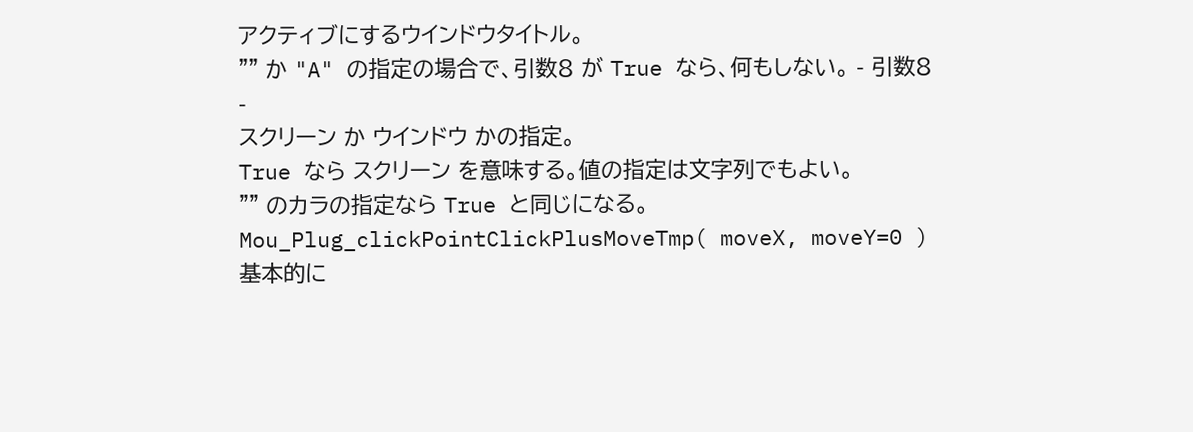アクティブにするウインドウタイトル。
"" か "A" の指定の場合で、引数8 が True なら、何もしない。 - 引数8
-
スクリーン か ウインドウ かの指定。
True なら スクリーン を意味する。値の指定は文字列でもよい。
"" のカラの指定なら True と同じになる。
Mou_Plug_clickPointClickPlusMoveTmp( moveX, moveY=0 )
基本的に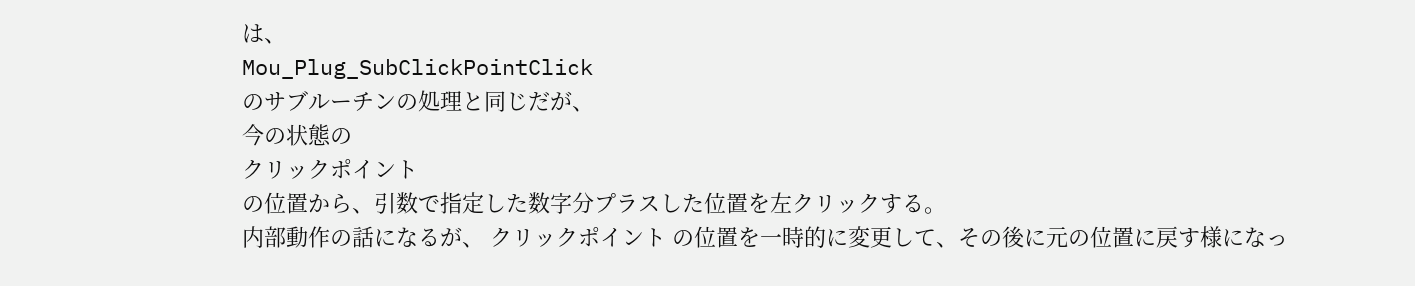は、
Mou_Plug_SubClickPointClick
のサブルーチンの処理と同じだが、
今の状態の
クリックポイント
の位置から、引数で指定した数字分プラスした位置を左クリックする。
内部動作の話になるが、 クリックポイント の位置を一時的に変更して、その後に元の位置に戻す様になっ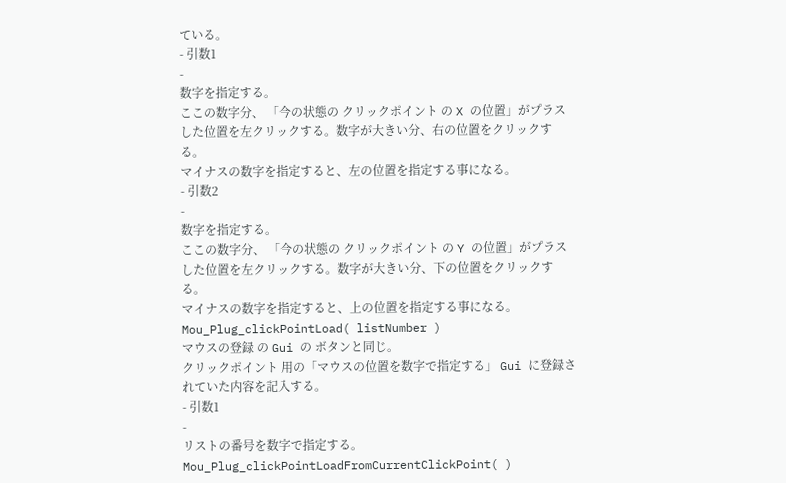ている。
- 引数1
-
数字を指定する。
ここの数字分、 「今の状態の クリックポイント の X の位置」がプラスした位置を左クリックする。数字が大きい分、右の位置をクリックする。
マイナスの数字を指定すると、左の位置を指定する事になる。
- 引数2
-
数字を指定する。
ここの数字分、 「今の状態の クリックポイント の Y の位置」がプラスした位置を左クリックする。数字が大きい分、下の位置をクリックする。
マイナスの数字を指定すると、上の位置を指定する事になる。
Mou_Plug_clickPointLoad( listNumber )
マウスの登録 の Gui の ボタンと同じ。
クリックポイント 用の「マウスの位置を数字で指定する」 Gui に登録されていた内容を記入する。
- 引数1
-
リストの番号を数字で指定する。
Mou_Plug_clickPointLoadFromCurrentClickPoint( )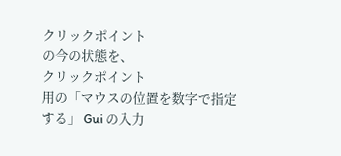クリックポイント
の今の状態を、
クリックポイント
用の「マウスの位置を数字で指定する」 Gui の入力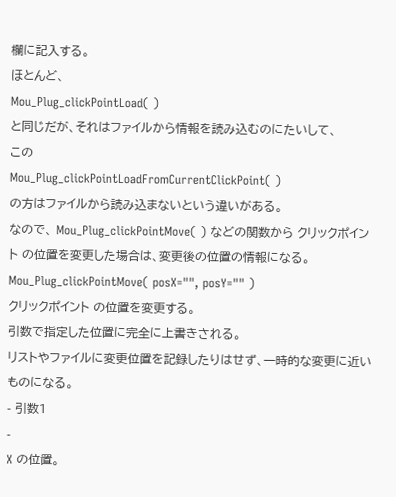欄に記入する。
ほとんど、
Mou_Plug_clickPointLoad( )
と同じだが、それはファイルから情報を読み込むのにたいして、
この
Mou_Plug_clickPointLoadFromCurrentClickPoint( )
の方はファイルから読み込まないという違いがある。
なので、 Mou_Plug_clickPointMove( ) などの関数から クリックポイント の位置を変更した場合は、変更後の位置の情報になる。
Mou_Plug_clickPointMove( posX="", posY="" )
クリックポイント の位置を変更する。
引数で指定した位置に完全に上書きされる。
リストやファイルに変更位置を記録したりはせず、一時的な変更に近いものになる。
- 引数1
-
X の位置。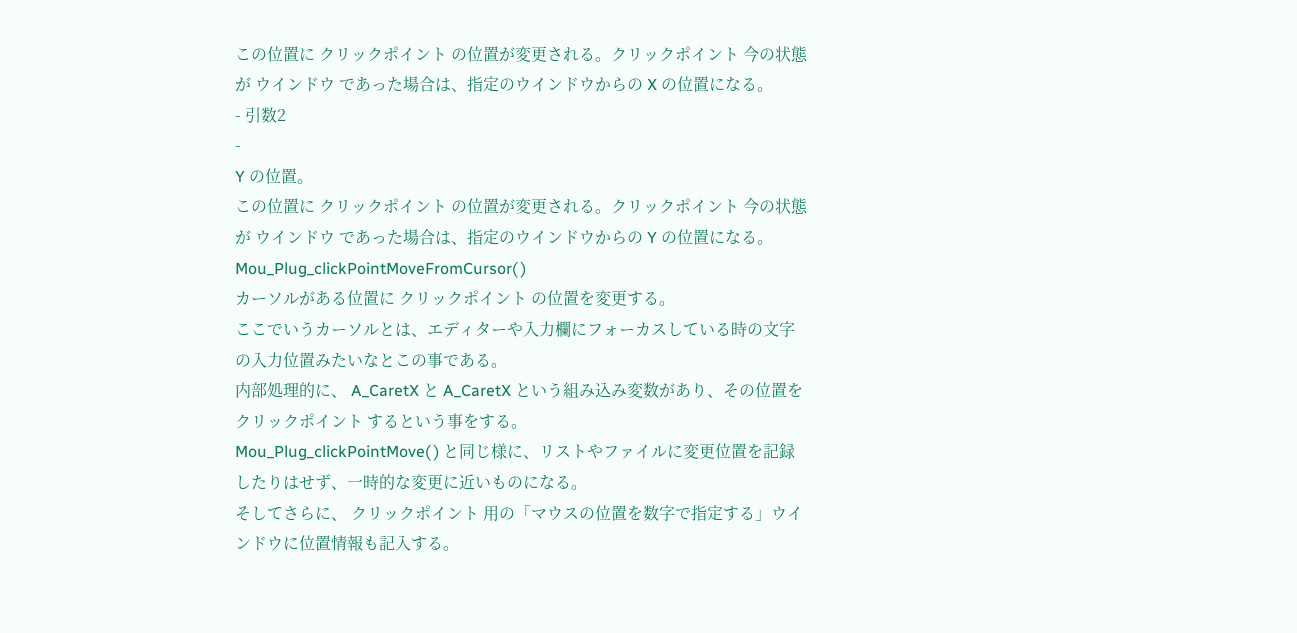この位置に クリックポイント の位置が変更される。クリックポイント 今の状態が ウインドウ であった場合は、指定のウインドウからの X の位置になる。
- 引数2
-
Y の位置。
この位置に クリックポイント の位置が変更される。クリックポイント 今の状態が ウインドウ であった場合は、指定のウインドウからの Y の位置になる。
Mou_Plug_clickPointMoveFromCursor( )
カーソルがある位置に クリックポイント の位置を変更する。
ここでいうカーソルとは、エディターや入力欄にフォーカスしている時の文字の入力位置みたいなとこの事である。
内部処理的に、 A_CaretX と A_CaretX という組み込み変数があり、その位置を クリックポイント するという事をする。
Mou_Plug_clickPointMove( ) と同じ様に、リストやファイルに変更位置を記録したりはせず、一時的な変更に近いものになる。
そしてさらに、 クリックポイント 用の「マウスの位置を数字で指定する」ウインドウに位置情報も記入する。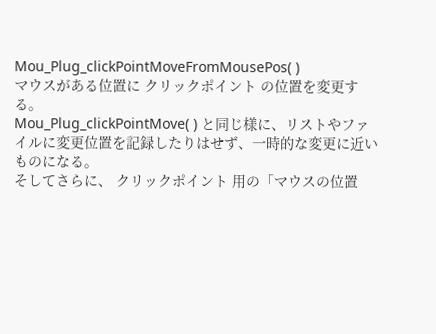Mou_Plug_clickPointMoveFromMousePos( )
マウスがある位置に クリックポイント の位置を変更する。
Mou_Plug_clickPointMove( ) と同じ様に、リストやファイルに変更位置を記録したりはせず、一時的な変更に近いものになる。
そしてさらに、 クリックポイント 用の「マウスの位置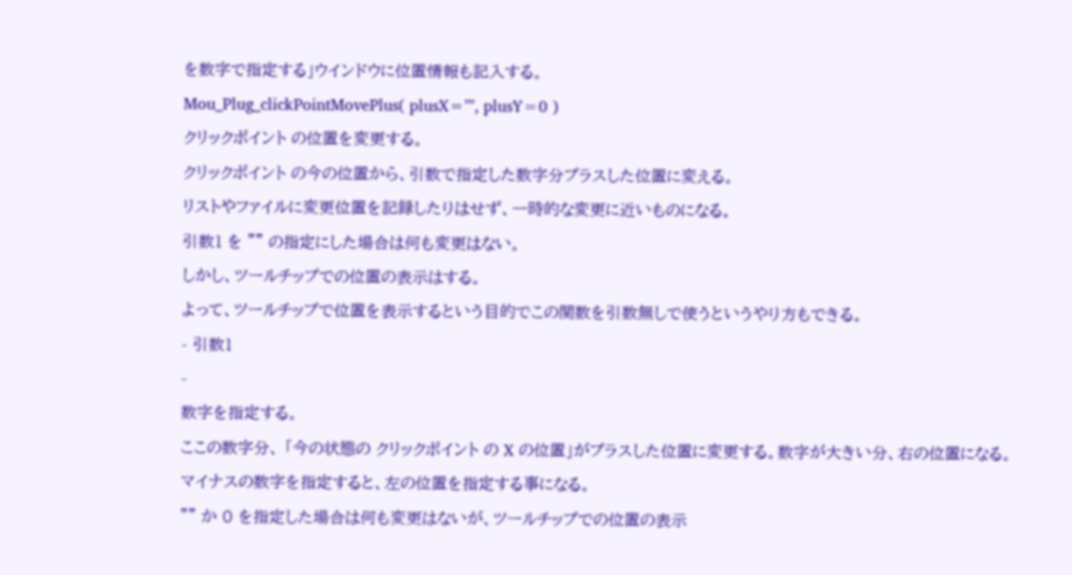を数字で指定する」ウインドウに位置情報も記入する。
Mou_Plug_clickPointMovePlus( plusX="", plusY=0 )
クリックポイント の位置を変更する。
クリックポイント の今の位置から、引数で指定した数字分プラスした位置に変える。
リストやファイルに変更位置を記録したりはせず、一時的な変更に近いものになる。
引数1 を "" の指定にした場合は何も変更はない。
しかし、ツールチップでの位置の表示はする。
よって、ツールチップで位置を表示するという目的でこの関数を引数無しで使うというやり方もできる。
- 引数1
-
数字を指定する。
ここの数字分、 「今の状態の クリックポイント の X の位置」がプラスした位置に変更する。数字が大きい分、右の位置になる。
マイナスの数字を指定すると、左の位置を指定する事になる。
"" か 0 を指定した場合は何も変更はないが、ツールチップでの位置の表示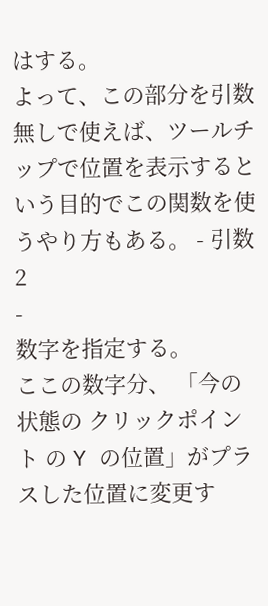はする。
よって、この部分を引数無しで使えば、ツールチップで位置を表示するという目的でこの関数を使うやり方もある。 - 引数2
-
数字を指定する。
ここの数字分、 「今の状態の クリックポイント の Y の位置」がプラスした位置に変更す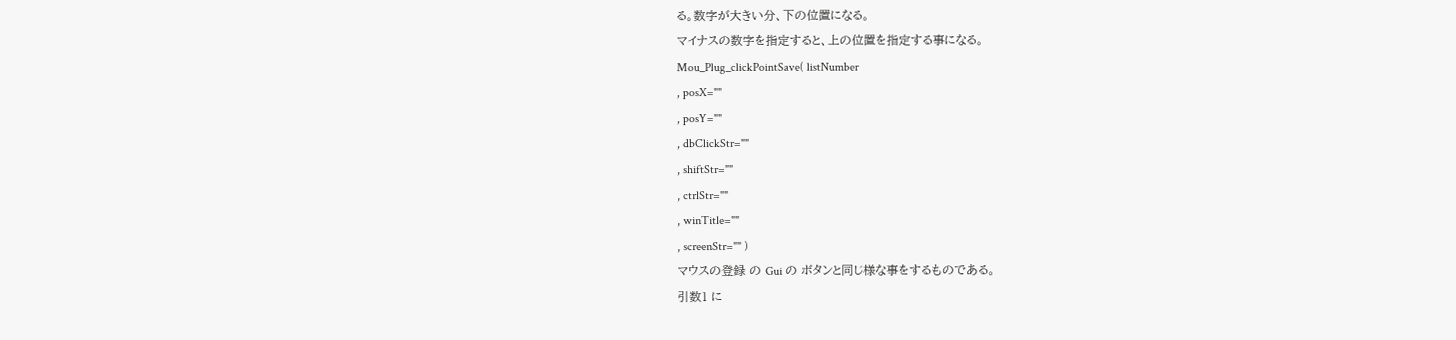る。数字が大きい分、下の位置になる。
マイナスの数字を指定すると、上の位置を指定する事になる。
Mou_Plug_clickPointSave( listNumber
, posX=""
, posY=""
, dbClickStr=""
, shiftStr=""
, ctrlStr=""
, winTitle=""
, screenStr="" )
マウスの登録 の Gui の ボタンと同じ様な事をするものである。
引数1 に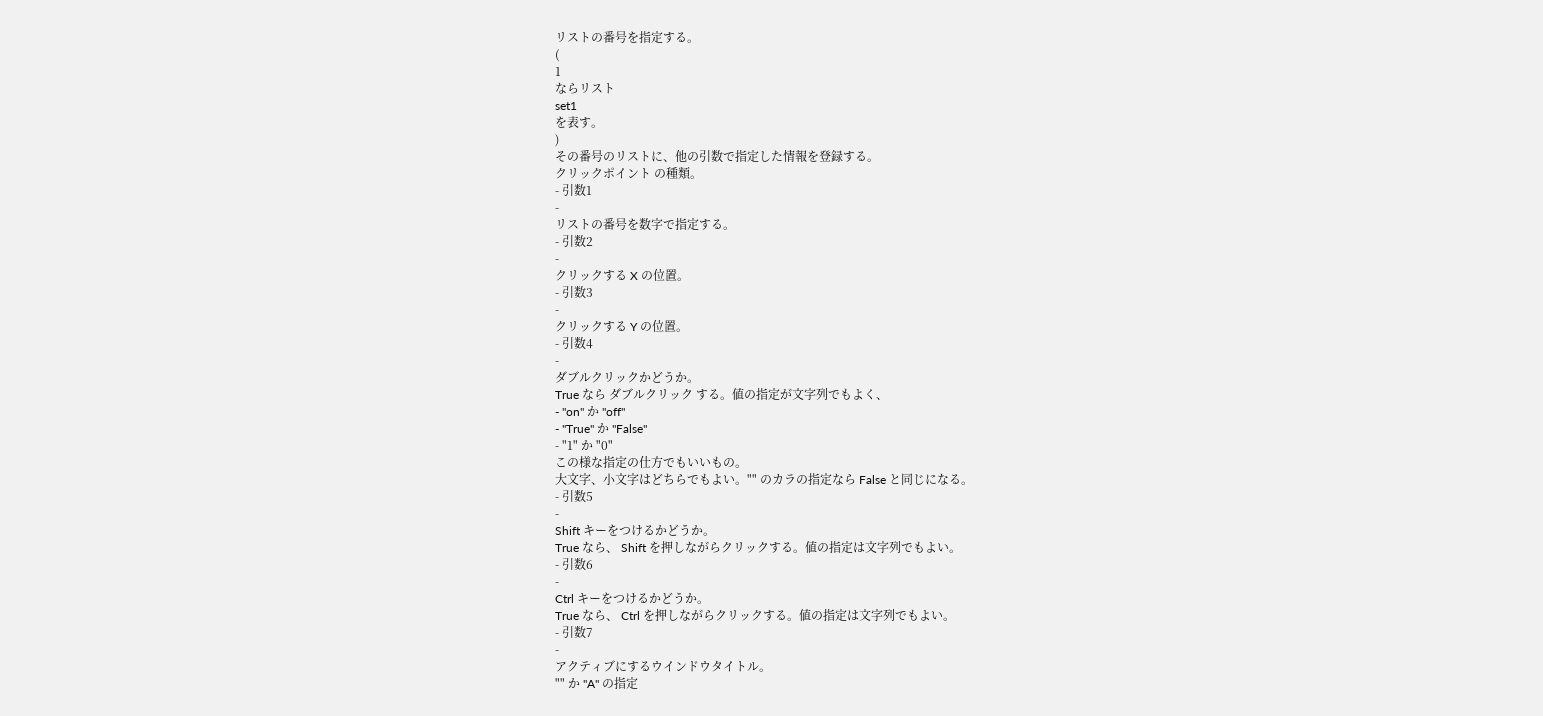リストの番号を指定する。
(
1
ならリスト
set1
を表す。
)
その番号のリストに、他の引数で指定した情報を登録する。
クリックポイント の種類。
- 引数1
-
リストの番号を数字で指定する。
- 引数2
-
クリックする X の位置。
- 引数3
-
クリックする Y の位置。
- 引数4
-
ダブルクリックかどうか。
True なら ダブルクリック する。値の指定が文字列でもよく、
- "on" か "off"
- "True" か "False"
- "1" か "0"
この様な指定の仕方でもいいもの。
大文字、小文字はどちらでもよい。"" のカラの指定なら False と同じになる。
- 引数5
-
Shift キーをつけるかどうか。
True なら、 Shift を押しながらクリックする。値の指定は文字列でもよい。
- 引数6
-
Ctrl キーをつけるかどうか。
True なら、 Ctrl を押しながらクリックする。値の指定は文字列でもよい。
- 引数7
-
アクティブにするウインドウタイトル。
"" か "A" の指定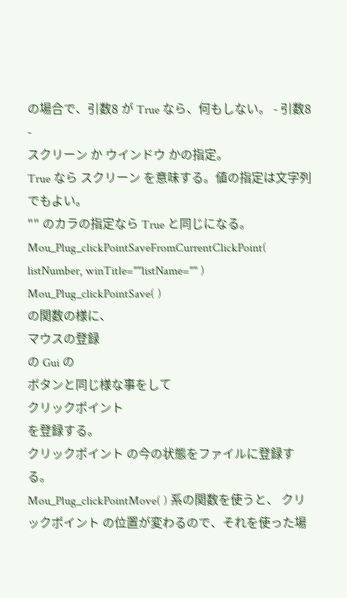の場合で、引数8 が True なら、何もしない。 - 引数8
-
スクリーン か ウインドウ かの指定。
True なら スクリーン を意味する。値の指定は文字列でもよい。
"" のカラの指定なら True と同じになる。
Mou_Plug_clickPointSaveFromCurrentClickPoint( listNumber, winTitle=""listName="" )
Mou_Plug_clickPointSave( )
の関数の様に、
マウスの登録
の Gui の
ボタンと同じ様な事をして
クリックポイント
を登録する。
クリックポイント の今の状態をファイルに登録する。
Mou_Plug_clickPointMove( ) 系の関数を使うと、 クリックポイント の位置が変わるので、それを使った場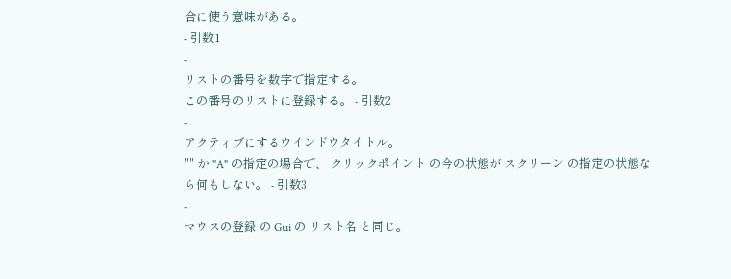合に使う意味がある。
- 引数1
-
リストの番号を数字で指定する。
この番号のリストに登録する。 - 引数2
-
アクティブにするウインドウタイトル。
"" か "A" の指定の場合で、 クリックポイント の今の状態が スクリーン の指定の状態なら何もしない。 - 引数3
-
マウスの登録 の Gui の リスト名 と同じ。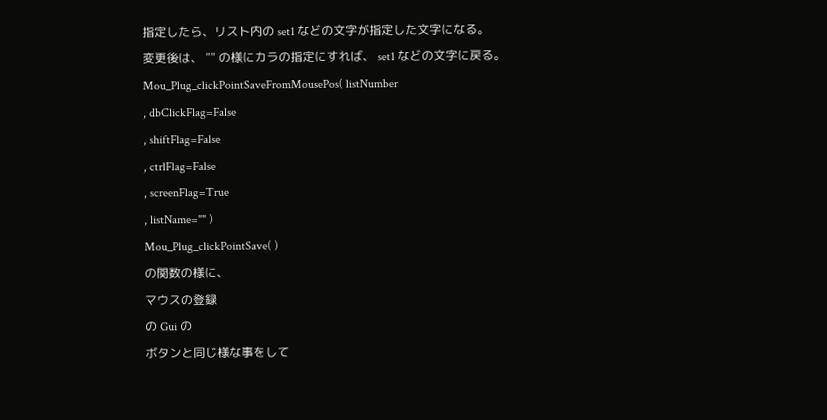指定したら、リスト内の set1 などの文字が指定した文字になる。
変更後は、 "" の様にカラの指定にすれば、 set1 などの文字に戻る。
Mou_Plug_clickPointSaveFromMousePos( listNumber
, dbClickFlag=False
, shiftFlag=False
, ctrlFlag=False
, screenFlag=True
, listName="" )
Mou_Plug_clickPointSave( )
の関数の様に、
マウスの登録
の Gui の
ボタンと同じ様な事をして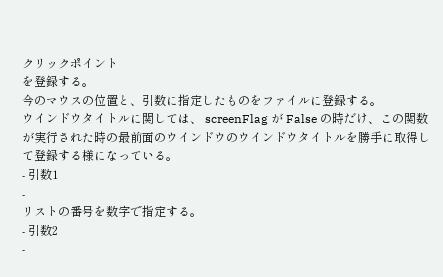クリックポイント
を登録する。
今のマウスの位置と、引数に指定したものをファイルに登録する。
ウインドウタイトルに関しては、 screenFlag が False の時だけ、この関数が実行された時の最前面のウインドウのウインドウタイトルを勝手に取得して登録する様になっている。
- 引数1
-
リストの番号を数字で指定する。
- 引数2
-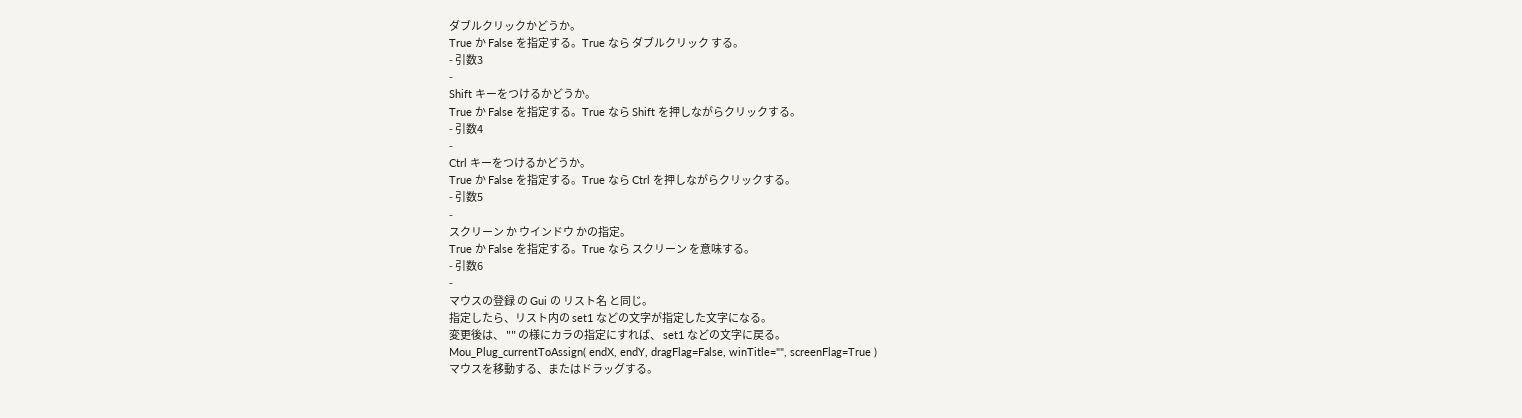ダブルクリックかどうか。
True か False を指定する。True なら ダブルクリック する。
- 引数3
-
Shift キーをつけるかどうか。
True か False を指定する。True なら Shift を押しながらクリックする。
- 引数4
-
Ctrl キーをつけるかどうか。
True か False を指定する。True なら Ctrl を押しながらクリックする。
- 引数5
-
スクリーン か ウインドウ かの指定。
True か False を指定する。True なら スクリーン を意味する。
- 引数6
-
マウスの登録 の Gui の リスト名 と同じ。
指定したら、リスト内の set1 などの文字が指定した文字になる。
変更後は、 "" の様にカラの指定にすれば、 set1 などの文字に戻る。
Mou_Plug_currentToAssign( endX, endY, dragFlag=False, winTitle="", screenFlag=True )
マウスを移動する、またはドラッグする。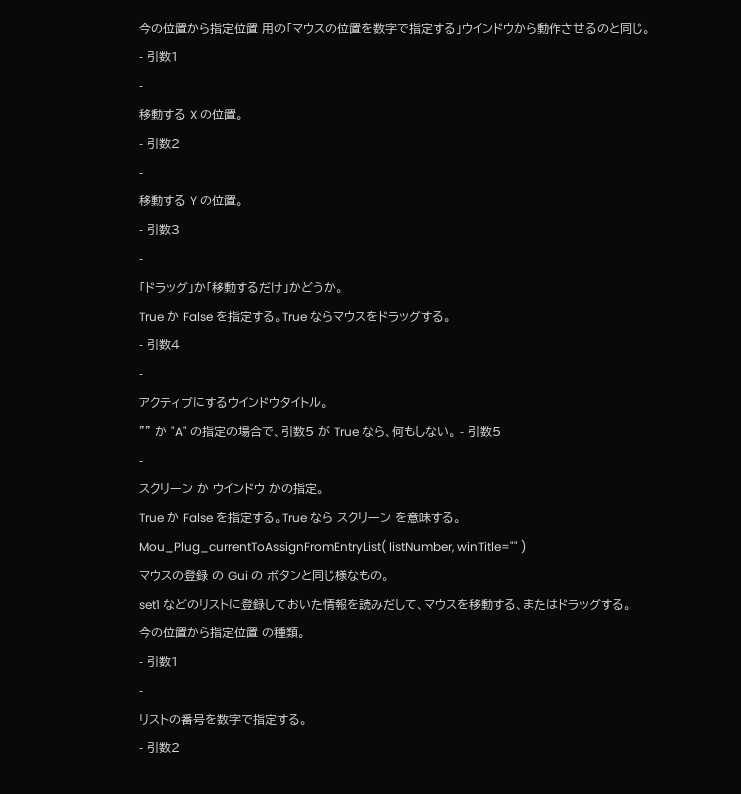今の位置から指定位置 用の「マウスの位置を数字で指定する」ウインドウから動作させるのと同じ。
- 引数1
-
移動する X の位置。
- 引数2
-
移動する Y の位置。
- 引数3
-
「ドラッグ」か「移動するだけ」かどうか。
True か False を指定する。True ならマウスをドラッグする。
- 引数4
-
アクティブにするウインドウタイトル。
"" か "A" の指定の場合で、引数5 が True なら、何もしない。 - 引数5
-
スクリーン か ウインドウ かの指定。
True か False を指定する。True なら スクリーン を意味する。
Mou_Plug_currentToAssignFromEntryList( listNumber, winTitle="" )
マウスの登録 の Gui の ボタンと同じ様なもの。
set1 などのリストに登録しておいた情報を読みだして、マウスを移動する、またはドラッグする。
今の位置から指定位置 の種類。
- 引数1
-
リストの番号を数字で指定する。
- 引数2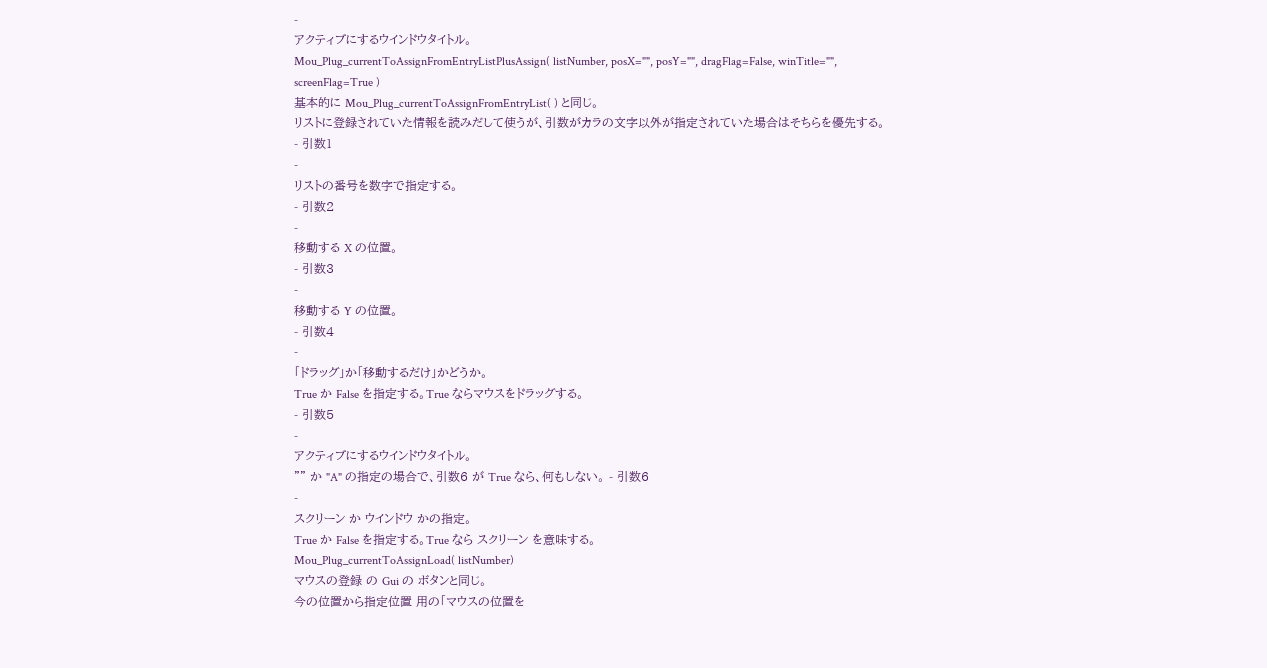-
アクティブにするウインドウタイトル。
Mou_Plug_currentToAssignFromEntryListPlusAssign( listNumber, posX="", posY="", dragFlag=False, winTitle="", screenFlag=True )
基本的に Mou_Plug_currentToAssignFromEntryList( ) と同じ。
リストに登録されていた情報を読みだして使うが、引数がカラの文字以外が指定されていた場合はそちらを優先する。
- 引数1
-
リストの番号を数字で指定する。
- 引数2
-
移動する X の位置。
- 引数3
-
移動する Y の位置。
- 引数4
-
「ドラッグ」か「移動するだけ」かどうか。
True か False を指定する。True ならマウスをドラッグする。
- 引数5
-
アクティブにするウインドウタイトル。
"" か "A" の指定の場合で、引数6 が True なら、何もしない。 - 引数6
-
スクリーン か ウインドウ かの指定。
True か False を指定する。True なら スクリーン を意味する。
Mou_Plug_currentToAssignLoad( listNumber)
マウスの登録 の Gui の ボタンと同じ。
今の位置から指定位置 用の「マウスの位置を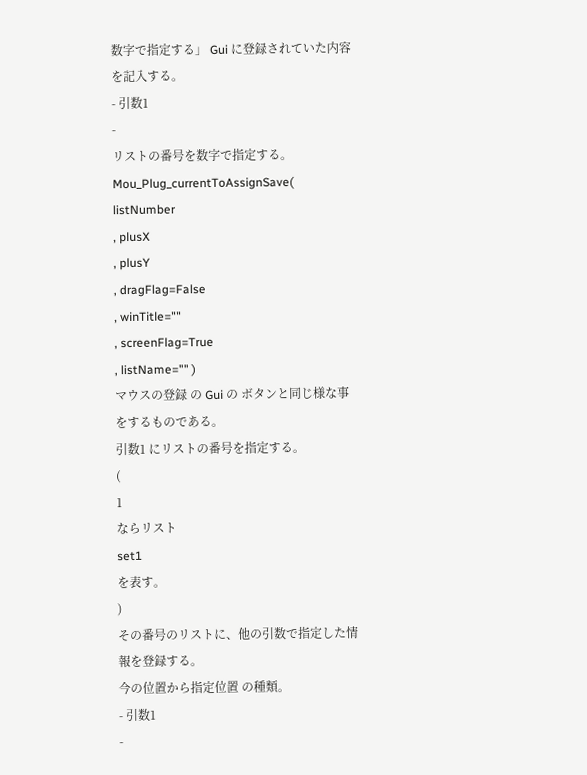数字で指定する」 Gui に登録されていた内容を記入する。
- 引数1
-
リストの番号を数字で指定する。
Mou_Plug_currentToAssignSave( listNumber
, plusX
, plusY
, dragFlag=False
, winTitle=""
, screenFlag=True
, listName="" )
マウスの登録 の Gui の ボタンと同じ様な事をするものである。
引数1 にリストの番号を指定する。
(
1
ならリスト
set1
を表す。
)
その番号のリストに、他の引数で指定した情報を登録する。
今の位置から指定位置 の種類。
- 引数1
-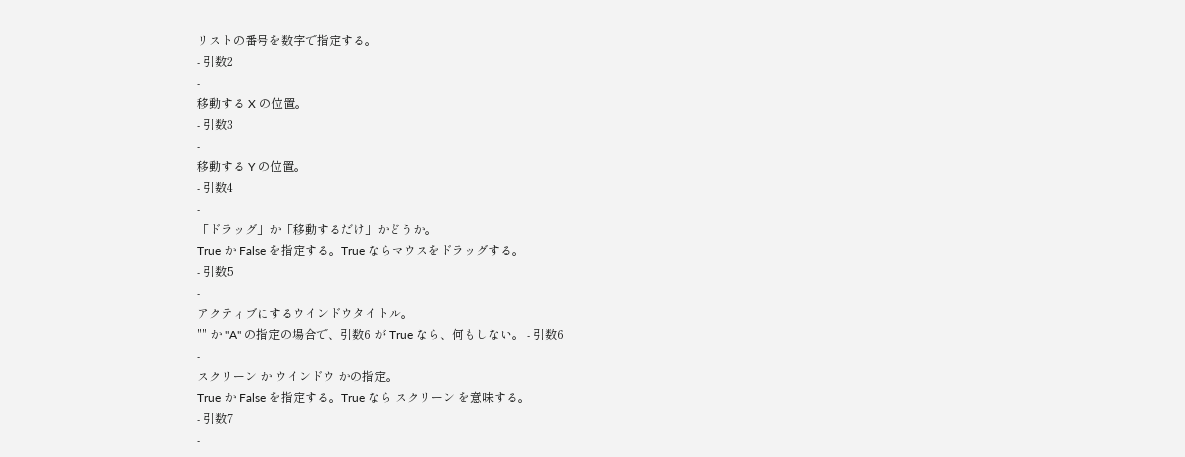リストの番号を数字で指定する。
- 引数2
-
移動する X の位置。
- 引数3
-
移動する Y の位置。
- 引数4
-
「ドラッグ」か「移動するだけ」かどうか。
True か False を指定する。True ならマウスをドラッグする。
- 引数5
-
アクティブにするウインドウタイトル。
"" か "A" の指定の場合で、引数6 が True なら、何もしない。 - 引数6
-
スクリーン か ウインドウ かの指定。
True か False を指定する。True なら スクリーン を意味する。
- 引数7
-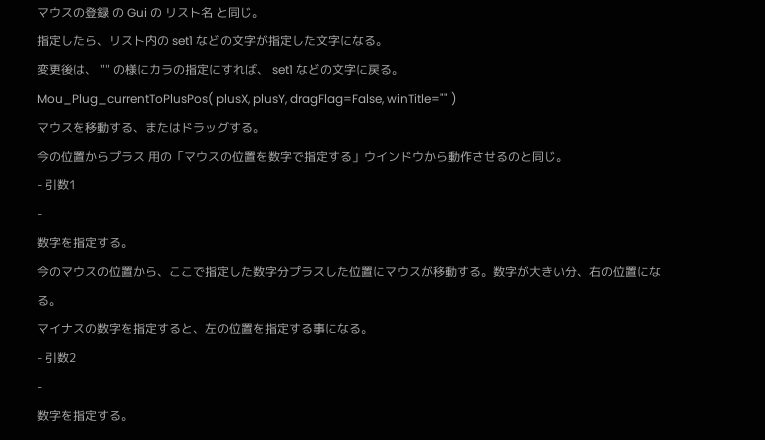マウスの登録 の Gui の リスト名 と同じ。
指定したら、リスト内の set1 などの文字が指定した文字になる。
変更後は、 "" の様にカラの指定にすれば、 set1 などの文字に戻る。
Mou_Plug_currentToPlusPos( plusX, plusY, dragFlag=False, winTitle="" )
マウスを移動する、またはドラッグする。
今の位置からプラス 用の「マウスの位置を数字で指定する」ウインドウから動作させるのと同じ。
- 引数1
-
数字を指定する。
今のマウスの位置から、ここで指定した数字分プラスした位置にマウスが移動する。数字が大きい分、右の位置になる。
マイナスの数字を指定すると、左の位置を指定する事になる。
- 引数2
-
数字を指定する。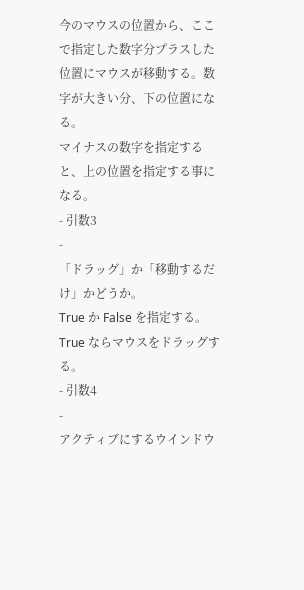今のマウスの位置から、ここで指定した数字分プラスした位置にマウスが移動する。数字が大きい分、下の位置になる。
マイナスの数字を指定すると、上の位置を指定する事になる。
- 引数3
-
「ドラッグ」か「移動するだけ」かどうか。
True か False を指定する。True ならマウスをドラッグする。
- 引数4
-
アクティブにするウインドウ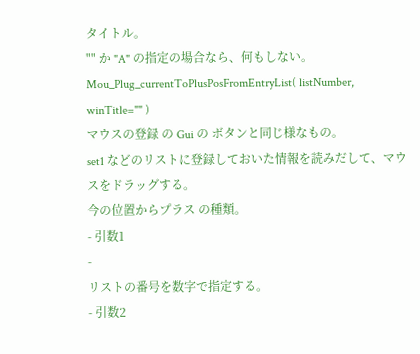タイトル。
"" か "A" の指定の場合なら、何もしない。
Mou_Plug_currentToPlusPosFromEntryList( listNumber, winTitle="" )
マウスの登録 の Gui の ボタンと同じ様なもの。
set1 などのリストに登録しておいた情報を読みだして、マウスをドラッグする。
今の位置からプラス の種類。
- 引数1
-
リストの番号を数字で指定する。
- 引数2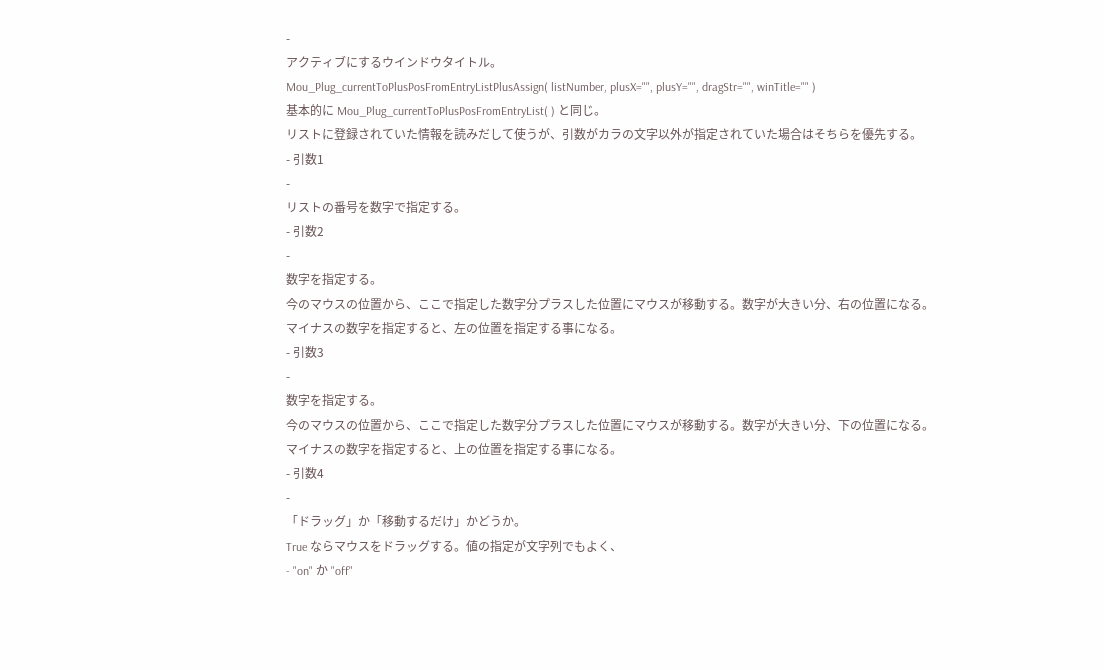-
アクティブにするウインドウタイトル。
Mou_Plug_currentToPlusPosFromEntryListPlusAssign( listNumber, plusX="", plusY="", dragStr="", winTitle="" )
基本的に Mou_Plug_currentToPlusPosFromEntryList( ) と同じ。
リストに登録されていた情報を読みだして使うが、引数がカラの文字以外が指定されていた場合はそちらを優先する。
- 引数1
-
リストの番号を数字で指定する。
- 引数2
-
数字を指定する。
今のマウスの位置から、ここで指定した数字分プラスした位置にマウスが移動する。数字が大きい分、右の位置になる。
マイナスの数字を指定すると、左の位置を指定する事になる。
- 引数3
-
数字を指定する。
今のマウスの位置から、ここで指定した数字分プラスした位置にマウスが移動する。数字が大きい分、下の位置になる。
マイナスの数字を指定すると、上の位置を指定する事になる。
- 引数4
-
「ドラッグ」か「移動するだけ」かどうか。
True ならマウスをドラッグする。値の指定が文字列でもよく、
- "on" か "off"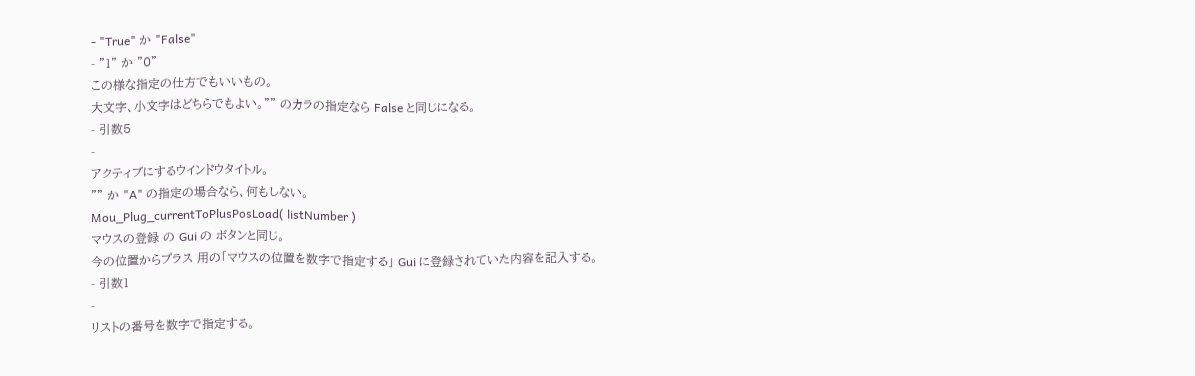- "True" か "False"
- "1" か "0"
この様な指定の仕方でもいいもの。
大文字、小文字はどちらでもよい。"" のカラの指定なら False と同じになる。
- 引数5
-
アクティブにするウインドウタイトル。
"" か "A" の指定の場合なら、何もしない。
Mou_Plug_currentToPlusPosLoad( listNumber )
マウスの登録 の Gui の ボタンと同じ。
今の位置からプラス 用の「マウスの位置を数字で指定する」 Gui に登録されていた内容を記入する。
- 引数1
-
リストの番号を数字で指定する。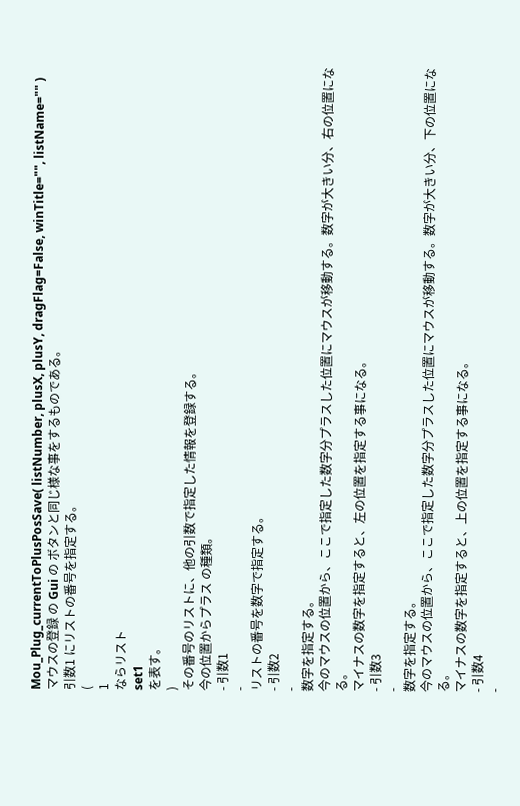Mou_Plug_currentToPlusPosSave( listNumber, plusX, plusY, dragFlag=False, winTitle="", listName="" )
マウスの登録 の Gui の ボタンと同じ様な事をするものである。
引数1 にリストの番号を指定する。
(
1
ならリスト
set1
を表す。
)
その番号のリストに、他の引数で指定した情報を登録する。
今の位置からプラス の種類。
- 引数1
-
リストの番号を数字で指定する。
- 引数2
-
数字を指定する。
今のマウスの位置から、ここで指定した数字分プラスした位置にマウスが移動する。数字が大きい分、右の位置になる。
マイナスの数字を指定すると、左の位置を指定する事になる。
- 引数3
-
数字を指定する。
今のマウスの位置から、ここで指定した数字分プラスした位置にマウスが移動する。数字が大きい分、下の位置になる。
マイナスの数字を指定すると、上の位置を指定する事になる。
- 引数4
-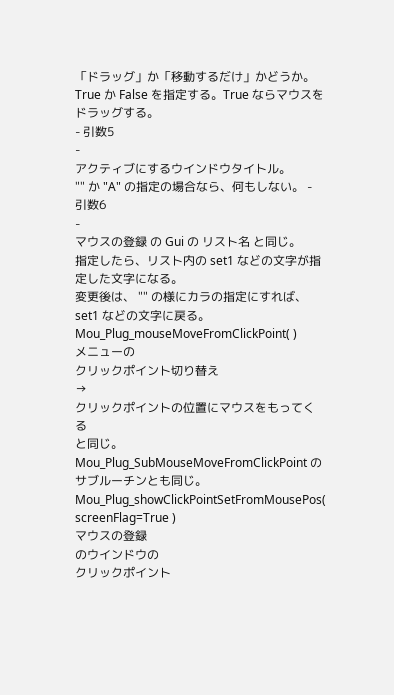「ドラッグ」か「移動するだけ」かどうか。
True か False を指定する。True ならマウスをドラッグする。
- 引数5
-
アクティブにするウインドウタイトル。
"" か "A" の指定の場合なら、何もしない。 - 引数6
-
マウスの登録 の Gui の リスト名 と同じ。
指定したら、リスト内の set1 などの文字が指定した文字になる。
変更後は、 "" の様にカラの指定にすれば、 set1 などの文字に戻る。
Mou_Plug_mouseMoveFromClickPoint( )
メニューの
クリックポイント切り替え
→
クリックポイントの位置にマウスをもってくる
と同じ。
Mou_Plug_SubMouseMoveFromClickPoint のサブルーチンとも同じ。
Mou_Plug_showClickPointSetFromMousePos( screenFlag=True )
マウスの登録
のウインドウの
クリックポイント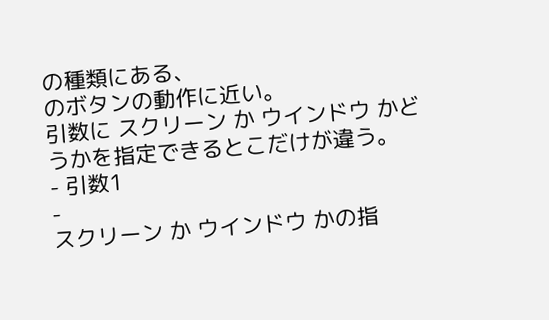の種類にある、
のボタンの動作に近い。
引数に スクリーン か ウインドウ かどうかを指定できるとこだけが違う。
- 引数1
-
スクリーン か ウインドウ かの指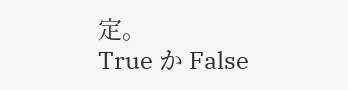定。
True か False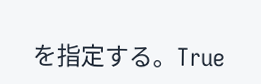を指定する。True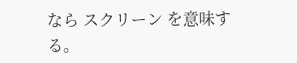なら スクリーン を意味する。